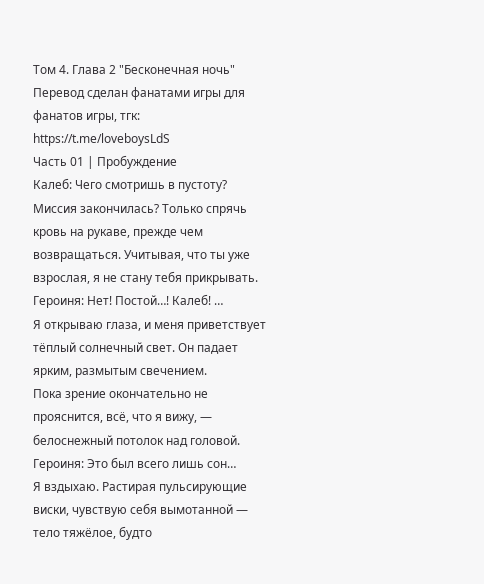Том 4. Глава 2 "Бесконечная ночь"
Перевод сделан фанатами игры для фанатов игры, тгк: https://t.me/loveboysLdS
Часть 01 | Пробуждение
Калеб: Чего смотришь в пустоту? Миссия закончилась? Только спрячь кровь на рукаве, прежде чем возвращаться. Учитывая, что ты уже взрослая, я не стану тебя прикрывать.
Героиня: Нет! Постой…! Калеб! …
Я открываю глаза, и меня приветствует тёплый солнечный свет. Он падает ярким, размытым свечением.
Пока зрение окончательно не прояснится, всё, что я вижу, — белоснежный потолок над головой.
Героиня: Это был всего лишь сон…
Я вздыхаю. Растирая пульсирующие виски, чувствую себя вымотанной — тело тяжёлое, будто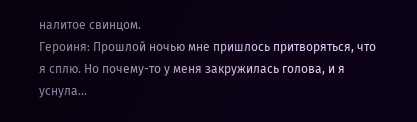налитое свинцом.
Героиня: Прошлой ночью мне пришлось притворяться, что я сплю. Но почему-то у меня закружилась голова, и я уснула…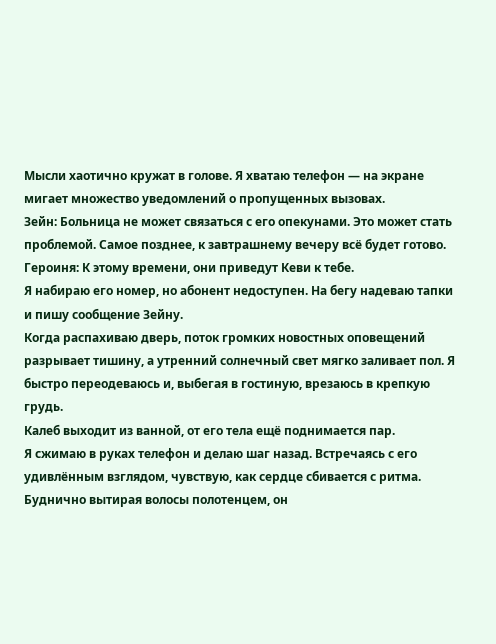Мысли хаотично кружат в голове. Я хватаю телефон — на экране мигает множество уведомлений о пропущенных вызовах.
Зейн: Больница не может связаться с его опекунами. Это может стать проблемой. Самое позднее, к завтрашнему вечеру всё будет готово.
Героиня: К этому времени, они приведут Кеви к тебе.
Я набираю его номер, но абонент недоступен. На бегу надеваю тапки и пишу сообщение Зейну.
Когда распахиваю дверь, поток громких новостных оповещений разрывает тишину, а утренний солнечный свет мягко заливает пол. Я быстро переодеваюсь и, выбегая в гостиную, врезаюсь в крепкую грудь.
Калеб выходит из ванной, от его тела ещё поднимается пар.
Я сжимаю в руках телефон и делаю шаг назад. Встречаясь с его удивлённым взглядом, чувствую, как сердце сбивается с ритма.
Буднично вытирая волосы полотенцем, он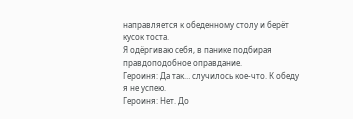направляется к обеденному столу и берёт кусок тоста.
Я одёргиваю себя, в панике подбирая правдоподобное оправдание.
Героиня: Да так… случилось кое-что. К обеду я не успею.
Героиня: Нет. До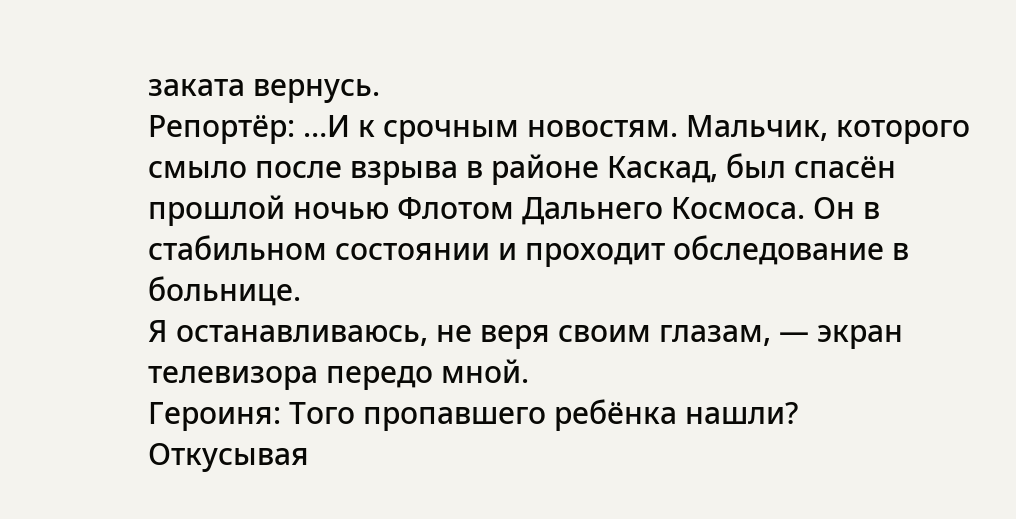заката вернусь.
Репортёр: …И к срочным новостям. Мальчик, которого смыло после взрыва в районе Каскад, был спасён прошлой ночью Флотом Дальнего Космоса. Он в стабильном состоянии и проходит обследование в больнице.
Я останавливаюсь, не веря своим глазам, — экран телевизора передо мной.
Героиня: Того пропавшего ребёнка нашли?
Откусывая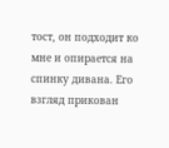тост, он подходит ко мне и опирается на спинку дивана. Его взгляд прикован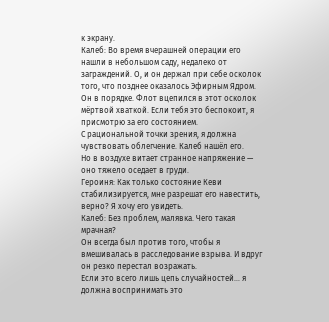к экрану.
Калеб: Во время вчерашней операции его нашли в небольшом саду, недалеко от заграждений. О, и он держал при себе осколок того, что позднее оказалось Эфирным Ядром. Он в порядке. Флот вцепился в этот осколок мёртвой хваткой. Если тебя это беспокоит, я присмотрю за его состоянием.
С рациональной точки зрения, я должна чувствовать облегчение. Калеб нашёл его.
Но в воздухе витает странное напряжение — оно тяжело оседает в груди.
Героиня: Как только состояние Кеви стабилизируется, мне разрешат его навестить, верно? Я хочу его увидеть.
Калеб: Без проблем, малявка. Чего такая мрачная?
Он всегда был против того, чтобы я вмешивалась в расследование взрыва. И вдруг он резко перестал возражать.
Если это всего лишь цепь случайностей… я должна воспринимать это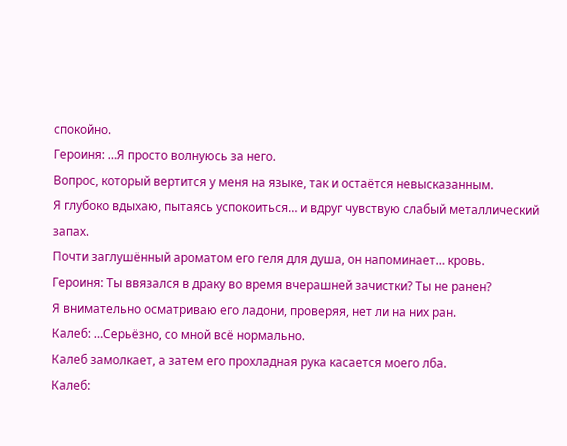спокойно.
Героиня: …Я просто волнуюсь за него.
Вопрос, который вертится у меня на языке, так и остаётся невысказанным.
Я глубоко вдыхаю, пытаясь успокоиться… и вдруг чувствую слабый металлический запах.
Почти заглушённый ароматом его геля для душа, он напоминает… кровь.
Героиня: Ты ввязался в драку во время вчерашней зачистки? Ты не ранен?
Я внимательно осматриваю его ладони, проверяя, нет ли на них ран.
Калеб: …Серьёзно, со мной всё нормально.
Калеб замолкает, а затем его прохладная рука касается моего лба.
Калеб: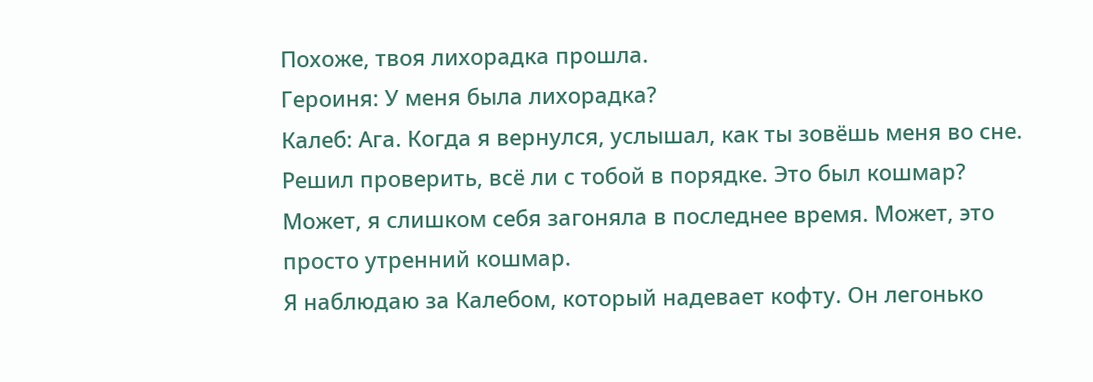Похоже, твоя лихорадка прошла.
Героиня: У меня была лихорадка?
Калеб: Ага. Когда я вернулся, услышал, как ты зовёшь меня во сне. Решил проверить, всё ли с тобой в порядке. Это был кошмар?
Может, я слишком себя загоняла в последнее время. Может, это просто утренний кошмар.
Я наблюдаю за Калебом, который надевает кофту. Он легонько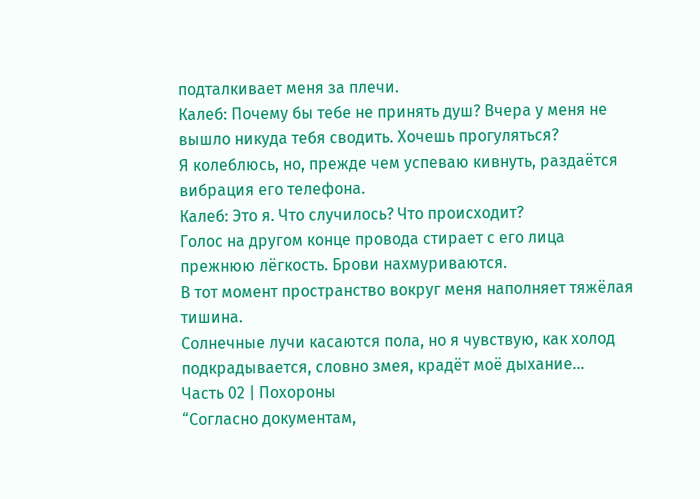подталкивает меня за плечи.
Калеб: Почему бы тебе не принять душ? Вчера у меня не вышло никуда тебя сводить. Хочешь прогуляться?
Я колеблюсь, но, прежде чем успеваю кивнуть, раздаётся вибрация его телефона.
Калеб: Это я. Что случилось? Что происходит?
Голос на другом конце провода стирает с его лица прежнюю лёгкость. Брови нахмуриваются.
В тот момент пространство вокруг меня наполняет тяжёлая тишина.
Солнечные лучи касаются пола, но я чувствую, как холод подкрадывается, словно змея, крадёт моё дыхание…
Часть 02 | Похороны
“Согласно документам,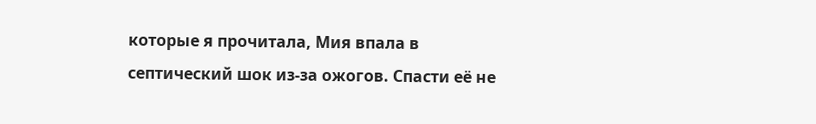которые я прочитала, Мия впала в септический шок из-за ожогов. Спасти её не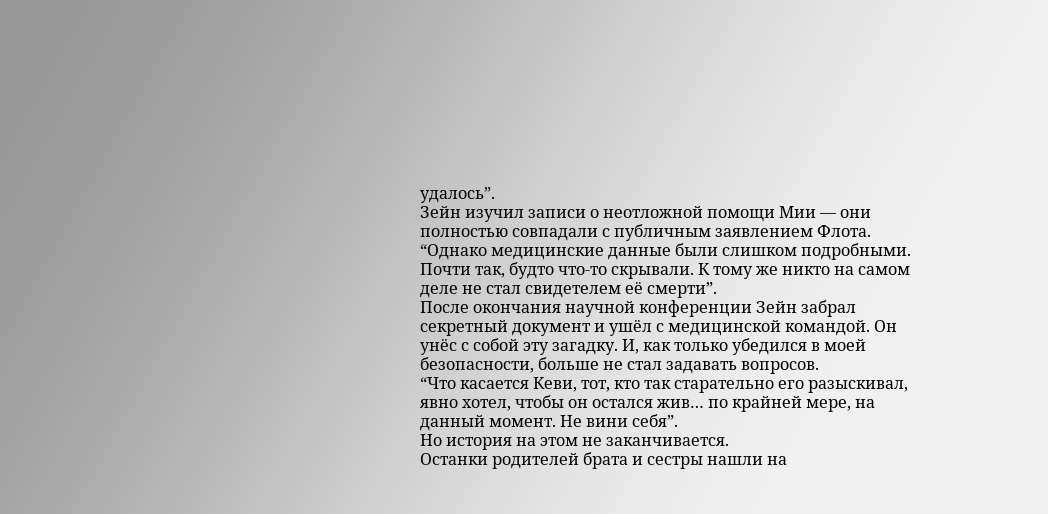удалось”.
Зейн изучил записи о неотложной помощи Мии — они полностью совпадали с публичным заявлением Флота.
“Однако медицинские данные были слишком подробными. Почти так, будто что-то скрывали. К тому же никто на самом деле не стал свидетелем её смерти”.
После окончания научной конференции Зейн забрал секретный документ и ушёл с медицинской командой. Он унёс с собой эту загадку. И, как только убедился в моей безопасности, больше не стал задавать вопросов.
“Что касается Кеви, тот, кто так старательно его разыскивал, явно хотел, чтобы он остался жив… по крайней мере, на данный момент. Не вини себя”.
Но история на этом не заканчивается.
Останки родителей брата и сестры нашли на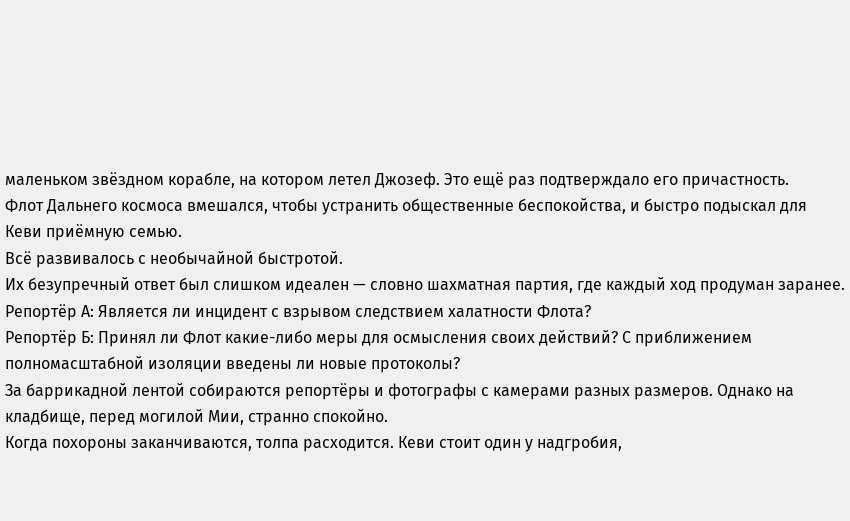маленьком звёздном корабле, на котором летел Джозеф. Это ещё раз подтверждало его причастность.
Флот Дальнего космоса вмешался, чтобы устранить общественные беспокойства, и быстро подыскал для Кеви приёмную семью.
Всё развивалось с необычайной быстротой.
Их безупречный ответ был слишком идеален — словно шахматная партия, где каждый ход продуман заранее.
Репортёр А: Является ли инцидент с взрывом следствием халатности Флота?
Репортёр Б: Принял ли Флот какие-либо меры для осмысления своих действий? С приближением полномасштабной изоляции введены ли новые протоколы?
За баррикадной лентой собираются репортёры и фотографы с камерами разных размеров. Однако на кладбище, перед могилой Мии, странно спокойно.
Когда похороны заканчиваются, толпа расходится. Кеви стоит один у надгробия,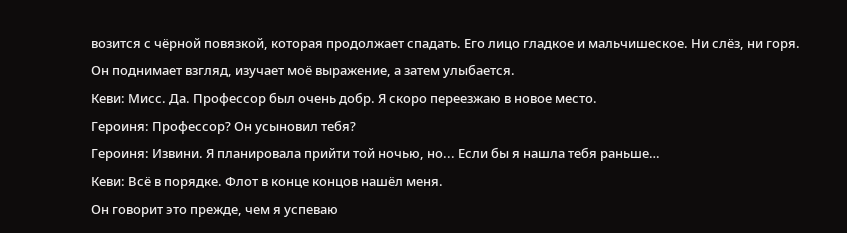возится с чёрной повязкой, которая продолжает спадать. Его лицо гладкое и мальчишеское. Ни слёз, ни горя.
Он поднимает взгляд, изучает моё выражение, а затем улыбается.
Кеви: Мисс. Да. Профессор был очень добр. Я скоро переезжаю в новое место.
Героиня: Профессор? Он усыновил тебя?
Героиня: Извини. Я планировала прийти той ночью, но... Если бы я нашла тебя раньше…
Кеви: Всё в порядке. Флот в конце концов нашёл меня.
Он говорит это прежде, чем я успеваю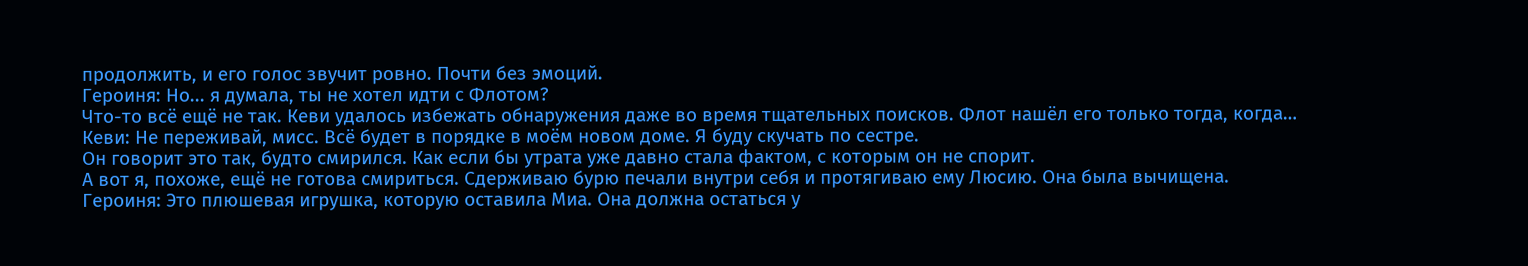продолжить, и его голос звучит ровно. Почти без эмоций.
Героиня: Но... я думала, ты не хотел идти с Флотом?
Что-то всё ещё не так. Кеви удалось избежать обнаружения даже во время тщательных поисков. Флот нашёл его только тогда, когда…
Кеви: Не переживай, мисс. Всё будет в порядке в моём новом доме. Я буду скучать по сестре.
Он говорит это так, будто смирился. Как если бы утрата уже давно стала фактом, с которым он не спорит.
А вот я, похоже, ещё не готова смириться. Сдерживаю бурю печали внутри себя и протягиваю ему Люсию. Она была вычищена.
Героиня: Это плюшевая игрушка, которую оставила Миа. Она должна остаться у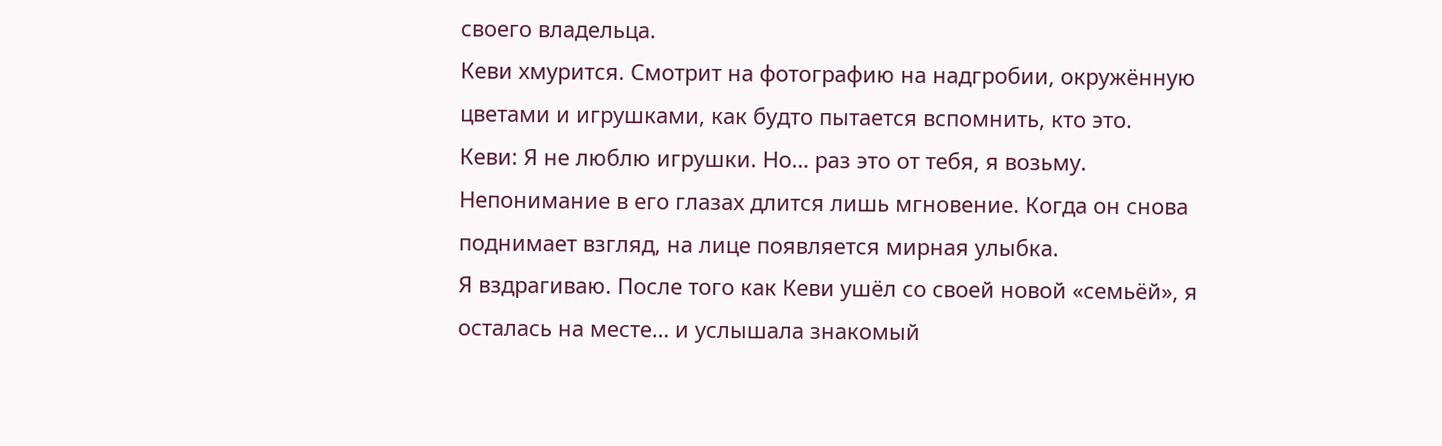своего владельца.
Кеви хмурится. Смотрит на фотографию на надгробии, окружённую цветами и игрушками, как будто пытается вспомнить, кто это.
Кеви: Я не люблю игрушки. Но… раз это от тебя, я возьму.
Непонимание в его глазах длится лишь мгновение. Когда он снова поднимает взгляд, на лице появляется мирная улыбка.
Я вздрагиваю. После того как Кеви ушёл со своей новой «семьёй», я осталась на месте… и услышала знакомый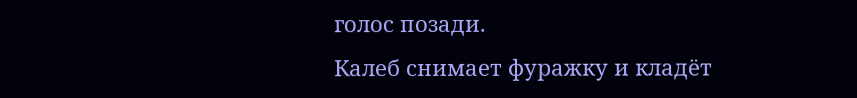голос позади.
Калеб снимает фуражку и кладёт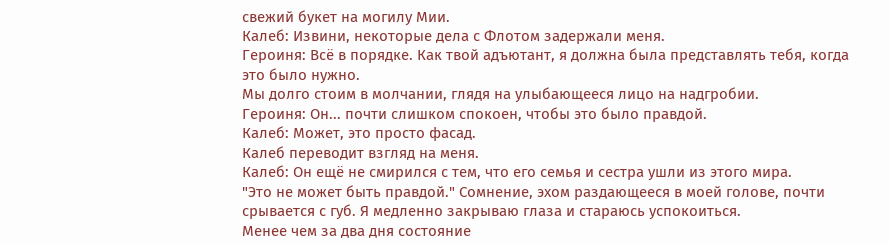свежий букет на могилу Мии.
Калеб: Извини, некоторые дела с Флотом задержали меня.
Героиня: Всё в порядке. Как твой адъютант, я должна была представлять тебя, когда это было нужно.
Мы долго стоим в молчании, глядя на улыбающееся лицо на надгробии.
Героиня: Он... почти слишком спокоен, чтобы это было правдой.
Калеб: Может, это просто фасад.
Калеб переводит взгляд на меня.
Калеб: Он ещё не смирился с тем, что его семья и сестра ушли из этого мира.
"Это не может быть правдой." Сомнение, эхом раздающееся в моей голове, почти срывается с губ. Я медленно закрываю глаза и стараюсь успокоиться.
Менее чем за два дня состояние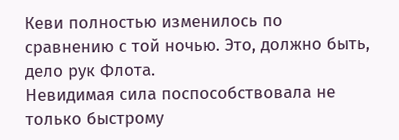Кеви полностью изменилось по сравнению с той ночью. Это, должно быть, дело рук Флота.
Невидимая сила поспособствовала не только быстрому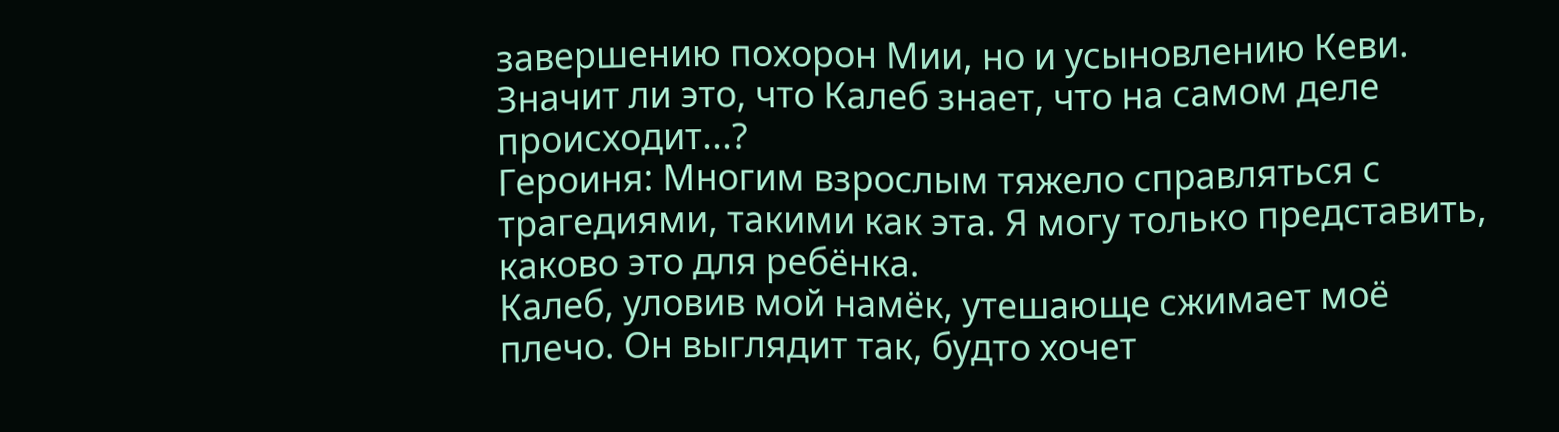завершению похорон Мии, но и усыновлению Кеви.
Значит ли это, что Калеб знает, что на самом деле происходит...?
Героиня: Многим взрослым тяжело справляться с трагедиями, такими как эта. Я могу только представить, каково это для ребёнка.
Калеб, уловив мой намёк, утешающе сжимает моё плечо. Он выглядит так, будто хочет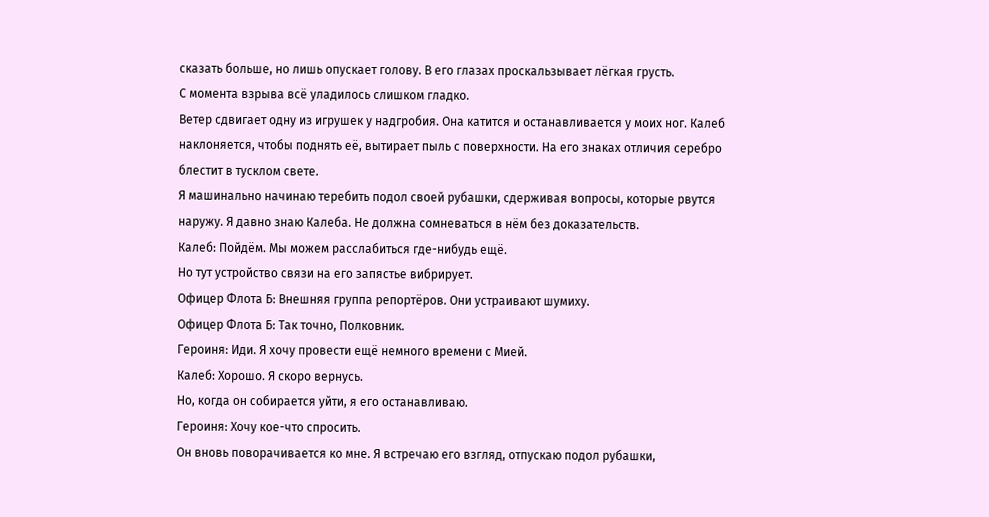сказать больше, но лишь опускает голову. В его глазах проскальзывает лёгкая грусть.
С момента взрыва всё уладилось слишком гладко.
Ветер сдвигает одну из игрушек у надгробия. Она катится и останавливается у моих ног. Калеб наклоняется, чтобы поднять её, вытирает пыль с поверхности. На его знаках отличия серебро блестит в тусклом свете.
Я машинально начинаю теребить подол своей рубашки, сдерживая вопросы, которые рвутся наружу. Я давно знаю Калеба. Не должна сомневаться в нём без доказательств.
Калеб: Пойдём. Мы можем расслабиться где-нибудь ещё.
Но тут устройство связи на его запястье вибрирует.
Офицер Флота Б: Внешняя группа репортёров. Они устраивают шумиху.
Офицер Флота Б: Так точно, Полковник.
Героиня: Иди. Я хочу провести ещё немного времени с Мией.
Калеб: Хорошо. Я скоро вернусь.
Но, когда он собирается уйти, я его останавливаю.
Героиня: Хочу кое-что спросить.
Он вновь поворачивается ко мне. Я встречаю его взгляд, отпускаю подол рубашки,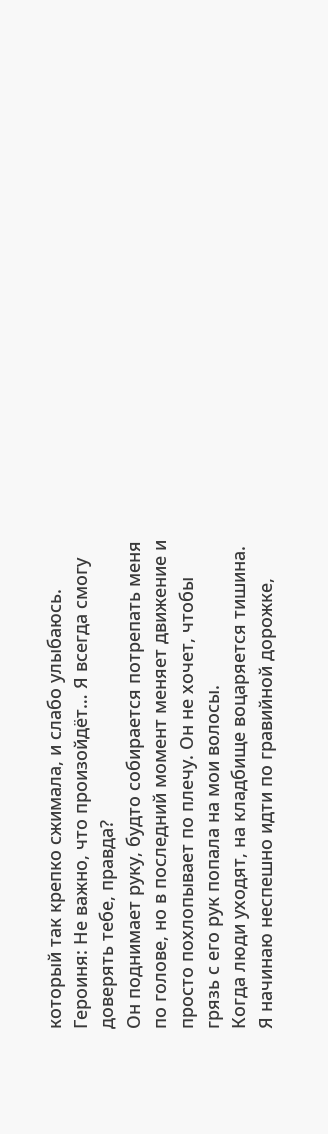который так крепко сжимала, и слабо улыбаюсь.
Героиня: Не важно, что произойдёт… Я всегда смогу доверять тебе, правда?
Он поднимает руку, будто собирается потрепать меня по голове, но в последний момент меняет движение и просто похлопывает по плечу. Он не хочет, чтобы грязь с его рук попала на мои волосы.
Когда люди уходят, на кладбище воцаряется тишина.
Я начинаю неспешно идти по гравийной дорожке,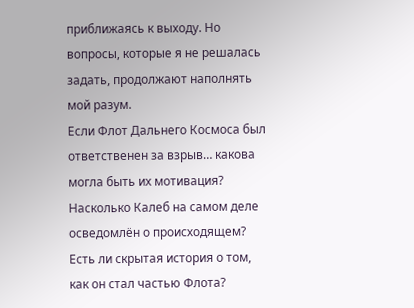приближаясь к выходу. Но вопросы, которые я не решалась задать, продолжают наполнять мой разум.
Если Флот Дальнего Космоса был ответственен за взрыв… какова могла быть их мотивация?
Насколько Калеб на самом деле осведомлён о происходящем?
Есть ли скрытая история о том, как он стал частью Флота?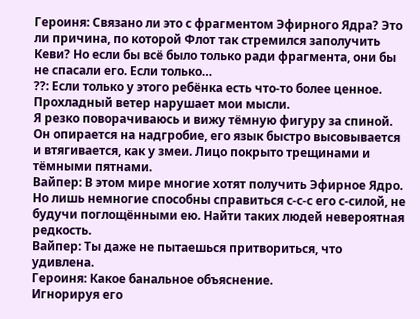Героиня: Связано ли это с фрагментом Эфирного Ядра? Это ли причина, по которой Флот так стремился заполучить Кеви? Но если бы всё было только ради фрагмента, они бы не спасали его. Если только…
??: Если только у этого ребёнка есть что-то более ценное.
Прохладный ветер нарушает мои мысли.
Я резко поворачиваюсь и вижу тёмную фигуру за спиной.
Он опирается на надгробие, его язык быстро высовывается и втягивается, как у змеи. Лицо покрыто трещинами и тёмными пятнами.
Вайпер: В этом мире многие хотят получить Эфирное Ядро. Но лишь немногие способны справиться с-с-с его с-силой, не будучи поглощёнными ею. Найти таких людей невероятная редкость.
Вайпер: Ты даже не пытаешься притвориться, что удивлена.
Героиня: Какое банальное объяснение.
Игнорируя его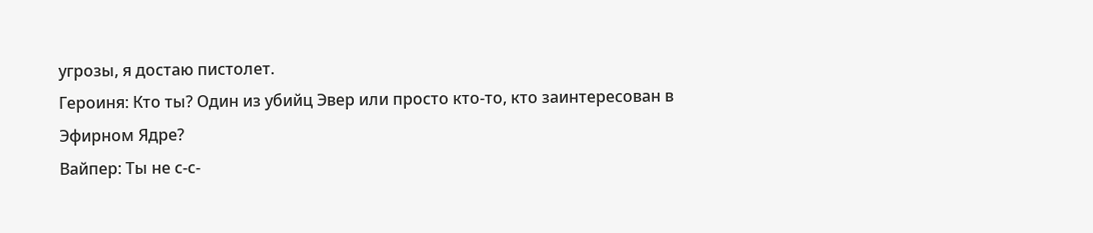угрозы, я достаю пистолет.
Героиня: Кто ты? Один из убийц Эвер или просто кто-то, кто заинтересован в Эфирном Ядре?
Вайпер: Ты не с-с-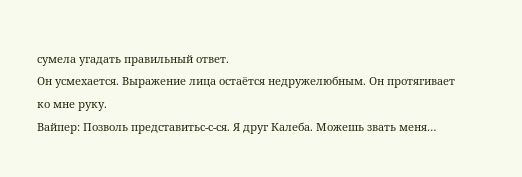сумела угадать правильный ответ.
Он усмехается. Выражение лица остаётся недружелюбным. Он протягивает ко мне руку.
Вайпер: Позволь представитьс-с-ся. Я друг Калеба. Можешь звать меня…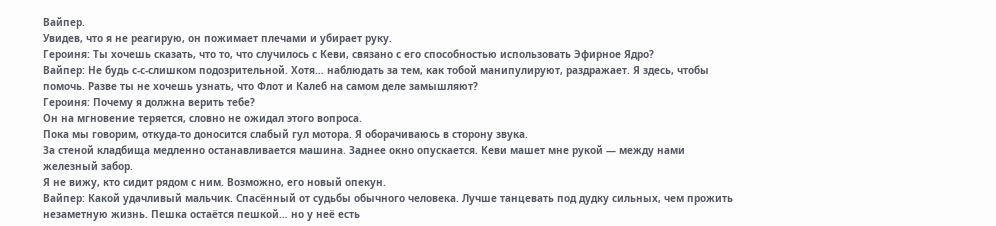Вайпер.
Увидев, что я не реагирую, он пожимает плечами и убирает руку.
Героиня: Ты хочешь сказать, что то, что случилось с Кеви, связано с его способностью использовать Эфирное Ядро?
Вайпер: Не будь с-с-слишком подозрительной. Хотя… наблюдать за тем, как тобой манипулируют, раздражает. Я здесь, чтобы помочь. Разве ты не хочешь узнать, что Флот и Калеб на самом деле замышляют?
Героиня: Почему я должна верить тебе?
Он на мгновение теряется, словно не ожидал этого вопроса.
Пока мы говорим, откуда-то доносится слабый гул мотора. Я оборачиваюсь в сторону звука.
За стеной кладбища медленно останавливается машина. Заднее окно опускается. Кеви машет мне рукой — между нами железный забор.
Я не вижу, кто сидит рядом с ним. Возможно, его новый опекун.
Вайпер: Какой удачливый мальчик. Спасённый от судьбы обычного человека. Лучше танцевать под дудку сильных, чем прожить незаметную жизнь. Пешка остаётся пешкой… но у неё есть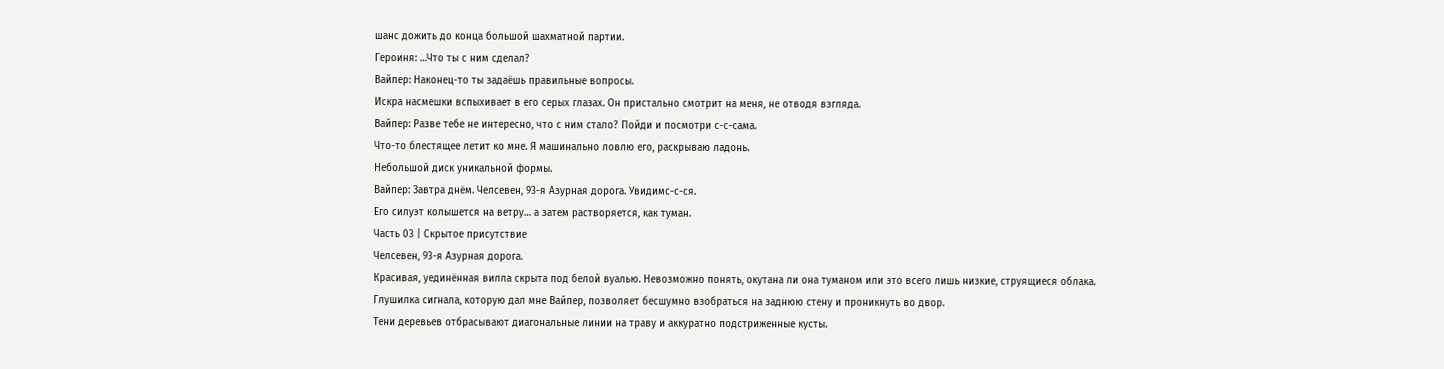шанс дожить до конца большой шахматной партии.
Героиня: …Что ты с ним сделал?
Вайпер: Наконец-то ты задаёшь правильные вопросы.
Искра насмешки вспыхивает в его серых глазах. Он пристально смотрит на меня, не отводя взгляда.
Вайпер: Разве тебе не интересно, что с ним стало? Пойди и посмотри с-с-сама.
Что-то блестящее летит ко мне. Я машинально ловлю его, раскрываю ладонь.
Небольшой диск уникальной формы.
Вайпер: Завтра днём. Челсевен, 93-я Азурная дорога. Увидимс-с-ся.
Его силуэт колышется на ветру… а затем растворяется, как туман.
Часть 03 | Скрытое присутствие
Челсевен, 93-я Азурная дорога.
Красивая, уединённая вилла скрыта под белой вуалью. Невозможно понять, окутана ли она туманом или это всего лишь низкие, струящиеся облака.
Глушилка сигнала, которую дал мне Вайпер, позволяет бесшумно взобраться на заднюю стену и проникнуть во двор.
Тени деревьев отбрасывают диагональные линии на траву и аккуратно подстриженные кусты.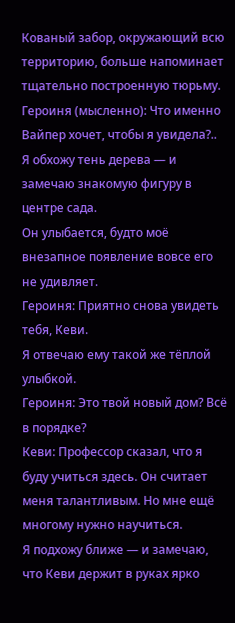Кованый забор, окружающий всю территорию, больше напоминает тщательно построенную тюрьму.
Героиня (мысленно): Что именно Вайпер хочет, чтобы я увидела?..
Я обхожу тень дерева — и замечаю знакомую фигуру в центре сада.
Он улыбается, будто моё внезапное появление вовсе его не удивляет.
Героиня: Приятно снова увидеть тебя, Кеви.
Я отвечаю ему такой же тёплой улыбкой.
Героиня: Это твой новый дом? Всё в порядке?
Кеви: Профессор сказал, что я буду учиться здесь. Он считает меня талантливым. Но мне ещё многому нужно научиться.
Я подхожу ближе — и замечаю, что Кеви держит в руках ярко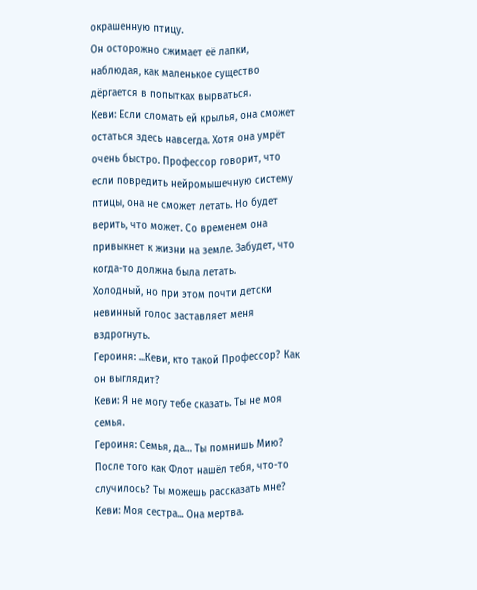окрашенную птицу.
Он осторожно сжимает её лапки, наблюдая, как маленькое существо дёргается в попытках вырваться.
Кеви: Если сломать ей крылья, она сможет остаться здесь навсегда. Хотя она умрёт очень быстро. Профессор говорит, что если повредить нейромышечную систему птицы, она не сможет летать. Но будет верить, что может. Со временем она привыкнет к жизни на земле. Забудет, что когда-то должна была летать.
Холодный, но при этом почти детски невинный голос заставляет меня вздрогнуть.
Героиня: ...Кеви, кто такой Профессор? Как он выглядит?
Кеви: Я не могу тебе сказать. Ты не моя семья.
Героиня: Семья, да… Ты помнишь Мию? После того как Флот нашёл тебя, что-то случилось? Ты можешь рассказать мне?
Кеви: Моя сестра... Она мертва.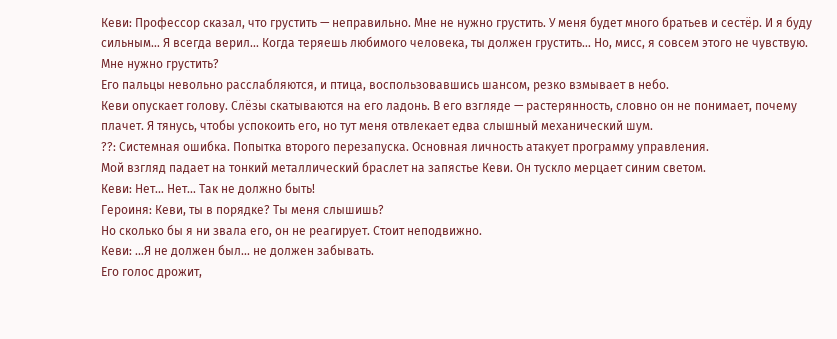Кеви: Профессор сказал, что грустить — неправильно. Мне не нужно грустить. У меня будет много братьев и сестёр. И я буду сильным… Я всегда верил... Когда теряешь любимого человека, ты должен грустить… Но, мисс, я совсем этого не чувствую. Мне нужно грустить?
Его пальцы невольно расслабляются, и птица, воспользовавшись шансом, резко взмывает в небо.
Кеви опускает голову. Слёзы скатываются на его ладонь. В его взгляде — растерянность, словно он не понимает, почему плачет. Я тянусь, чтобы успокоить его, но тут меня отвлекает едва слышный механический шум.
??: Системная ошибка. Попытка второго перезапуска. Основная личность атакует программу управления.
Мой взгляд падает на тонкий металлический браслет на запястье Кеви. Он тускло мерцает синим светом.
Кеви: Нет... Нет... Так не должно быть!
Героиня: Кеви, ты в порядке? Ты меня слышишь?
Но сколько бы я ни звала его, он не реагирует. Стоит неподвижно.
Кеви: ...Я не должен был... не должен забывать.
Его голос дрожит,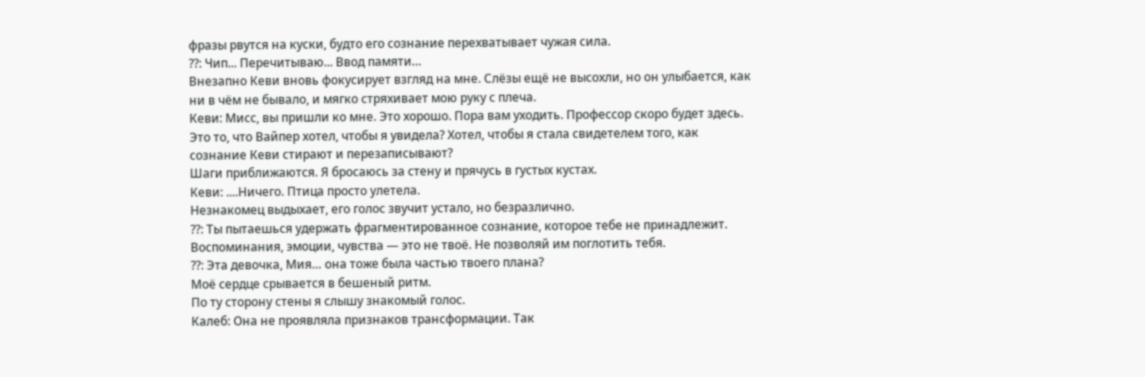фразы рвутся на куски, будто его сознание перехватывает чужая сила.
??: Чип... Перечитываю... Ввод памяти…
Внезапно Кеви вновь фокусирует взгляд на мне. Слёзы ещё не высохли, но он улыбается, как ни в чём не бывало, и мягко стряхивает мою руку с плеча.
Кеви: Мисс, вы пришли ко мне. Это хорошо. Пора вам уходить. Профессор скоро будет здесь.
Это то, что Вайпер хотел, чтобы я увидела? Хотел, чтобы я стала свидетелем того, как сознание Кеви стирают и перезаписывают?
Шаги приближаются. Я бросаюсь за стену и прячусь в густых кустах.
Кеви: ....Ничего. Птица просто улетела.
Незнакомец выдыхает, его голос звучит устало, но безразлично.
??: Ты пытаешься удержать фрагментированное сознание, которое тебе не принадлежит. Воспоминания, эмоции, чувства — это не твоё. Не позволяй им поглотить тебя.
??: Эта девочка, Мия… она тоже была частью твоего плана?
Моё сердце срывается в бешеный ритм.
По ту сторону стены я слышу знакомый голос.
Калеб: Она не проявляла признаков трансформации. Так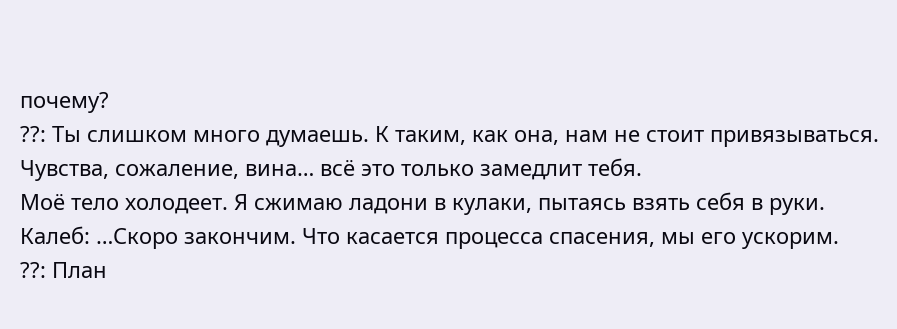почему?
??: Ты слишком много думаешь. К таким, как она, нам не стоит привязываться. Чувства, сожаление, вина… всё это только замедлит тебя.
Моё тело холодеет. Я сжимаю ладони в кулаки, пытаясь взять себя в руки.
Калеб: …Скоро закончим. Что касается процесса спасения, мы его ускорим.
??: План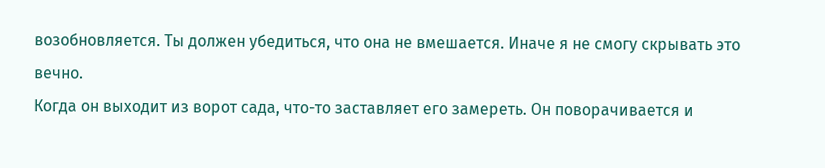возобновляется. Ты должен убедиться, что она не вмешается. Иначе я не смогу скрывать это вечно.
Когда он выходит из ворот сада, что-то заставляет его замереть. Он поворачивается и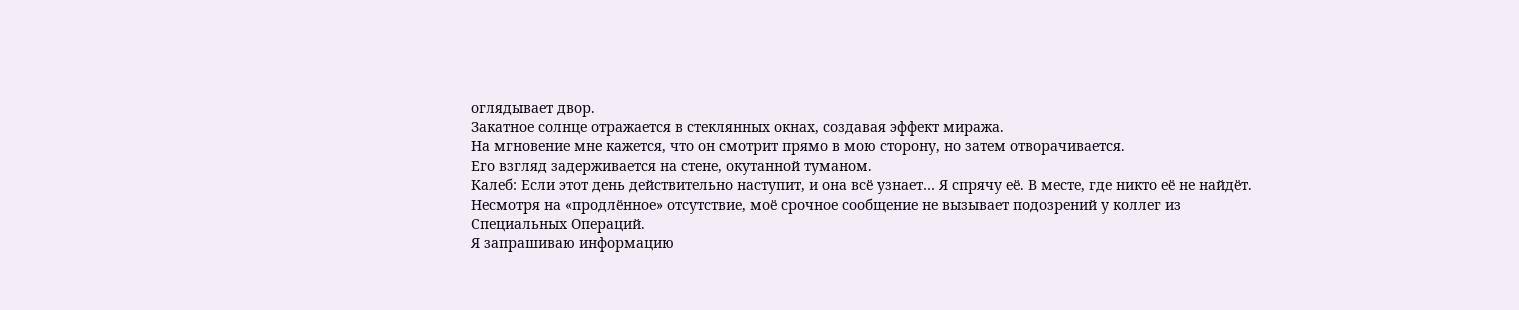оглядывает двор.
Закатное солнце отражается в стеклянных окнах, создавая эффект миража.
На мгновение мне кажется, что он смотрит прямо в мою сторону, но затем отворачивается.
Его взгляд задерживается на стене, окутанной туманом.
Калеб: Если этот день действительно наступит, и она всё узнает… Я спрячу её. В месте, где никто её не найдёт.
Несмотря на «продлённое» отсутствие, моё срочное сообщение не вызывает подозрений у коллег из Специальных Операций.
Я запрашиваю информацию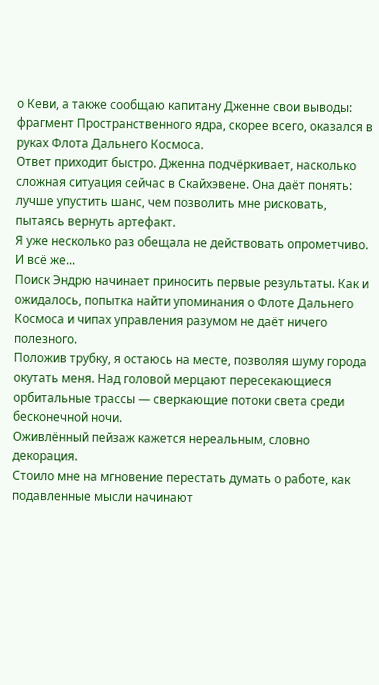о Кеви, а также сообщаю капитану Дженне свои выводы: фрагмент Пространственного ядра, скорее всего, оказался в руках Флота Дальнего Космоса.
Ответ приходит быстро. Дженна подчёркивает, насколько сложная ситуация сейчас в Скайхэвене. Она даёт понять: лучше упустить шанс, чем позволить мне рисковать, пытаясь вернуть артефакт.
Я уже несколько раз обещала не действовать опрометчиво. И всё же...
Поиск Эндрю начинает приносить первые результаты. Как и ожидалось, попытка найти упоминания о Флоте Дальнего Космоса и чипах управления разумом не даёт ничего полезного.
Положив трубку, я остаюсь на месте, позволяя шуму города окутать меня. Над головой мерцают пересекающиеся орбитальные трассы — сверкающие потоки света среди бесконечной ночи.
Оживлённый пейзаж кажется нереальным, словно декорация.
Стоило мне на мгновение перестать думать о работе, как подавленные мысли начинают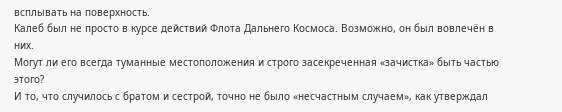всплывать на поверхность.
Калеб был не просто в курсе действий Флота Дальнего Космоса. Возможно, он был вовлечён в них.
Могут ли его всегда туманные местоположения и строго засекреченная «зачистка» быть частью этого?
И то, что случилось с братом и сестрой, точно не было «несчастным случаем», как утверждал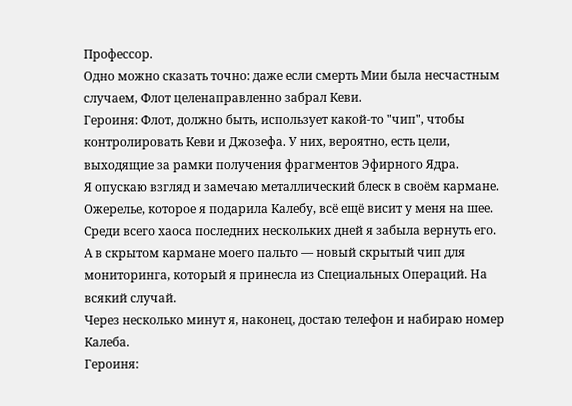Профессор.
Одно можно сказать точно: даже если смерть Мии была несчастным случаем, Флот целенаправленно забрал Кеви.
Героиня: Флот, должно быть, использует какой-то "чип", чтобы контролировать Кеви и Джозефа. У них, вероятно, есть цели, выходящие за рамки получения фрагментов Эфирного Ядра.
Я опускаю взгляд и замечаю металлический блеск в своём кармане.
Ожерелье, которое я подарила Калебу, всё ещё висит у меня на шее. Среди всего хаоса последних нескольких дней я забыла вернуть его.
А в скрытом кармане моего пальто — новый скрытый чип для мониторинга, который я принесла из Специальных Операций. На всякий случай.
Через несколько минут я, наконец, достаю телефон и набираю номер Калеба.
Героиня: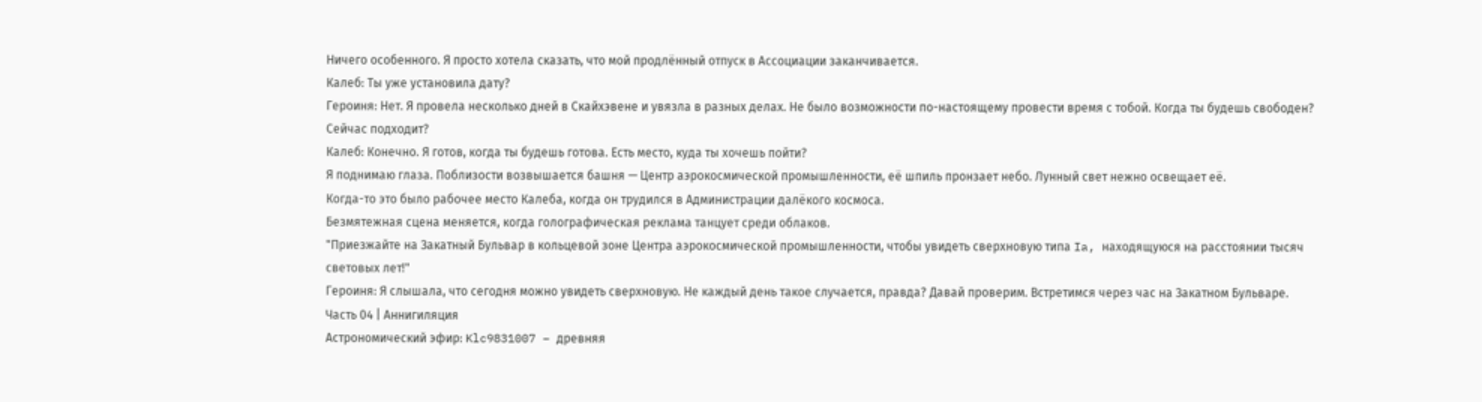Ничего особенного. Я просто хотела сказать, что мой продлённый отпуск в Ассоциации заканчивается.
Калеб: Ты уже установила дату?
Героиня: Нет. Я провела несколько дней в Скайхэвене и увязла в разных делах. Не было возможности по-настоящему провести время с тобой. Когда ты будешь свободен? Сейчас подходит?
Калеб: Конечно. Я готов, когда ты будешь готова. Есть место, куда ты хочешь пойти?
Я поднимаю глаза. Поблизости возвышается башня — Центр аэрокосмической промышленности, её шпиль пронзает небо. Лунный свет нежно освещает её.
Когда-то это было рабочее место Калеба, когда он трудился в Администрации далёкого космоса.
Безмятежная сцена меняется, когда голографическая реклама танцует среди облаков.
"Приезжайте на Закатный Бульвар в кольцевой зоне Центра аэрокосмической промышленности, чтобы увидеть сверхновую типа Ia, находящуюся на расстоянии тысяч световых лет!"
Героиня: Я слышала, что сегодня можно увидеть сверхновую. Не каждый день такое случается, правда? Давай проверим. Встретимся через час на Закатном Бульваре.
Часть 04 | Аннигиляция
Астрономический эфир: Klc9831007 – древняя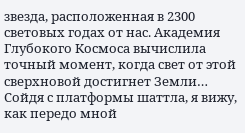звезда, расположенная в 2300 световых годах от нас. Академия Глубокого Космоса вычислила точный момент, когда свет от этой сверхновой достигнет Земли…
Сойдя с платформы шаттла, я вижу, как передо мной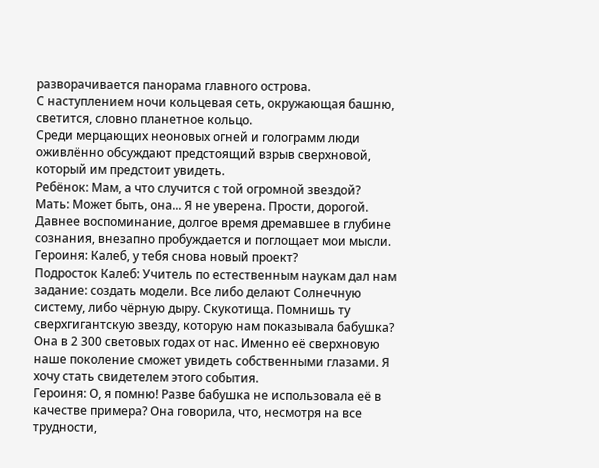разворачивается панорама главного острова.
С наступлением ночи кольцевая сеть, окружающая башню, светится, словно планетное кольцо.
Среди мерцающих неоновых огней и голограмм люди оживлённо обсуждают предстоящий взрыв сверхновой, который им предстоит увидеть.
Ребёнок: Мам, а что случится с той огромной звездой?
Мать: Может быть, она... Я не уверена. Прости, дорогой.
Давнее воспоминание, долгое время дремавшее в глубине сознания, внезапно пробуждается и поглощает мои мысли.
Героиня: Калеб, у тебя снова новый проект?
Подросток Калеб: Учитель по естественным наукам дал нам задание: создать модели. Все либо делают Солнечную систему, либо чёрную дыру. Скукотища. Помнишь ту сверхгигантскую звезду, которую нам показывала бабушка? Она в 2 300 световых годах от нас. Именно её сверхновую наше поколение сможет увидеть собственными глазами. Я хочу стать свидетелем этого события.
Героиня: О, я помню! Разве бабушка не использовала её в качестве примера? Она говорила, что, несмотря на все трудности,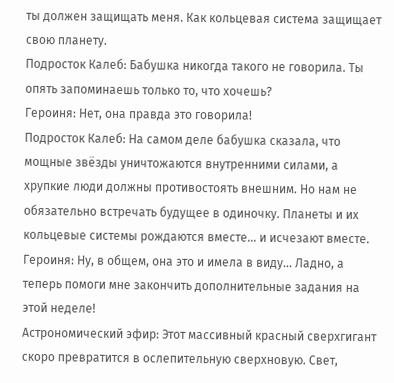ты должен защищать меня. Как кольцевая система защищает свою планету.
Подросток Калеб: Бабушка никогда такого не говорила. Ты опять запоминаешь только то, что хочешь?
Героиня: Нет, она правда это говорила!
Подросток Калеб: На самом деле бабушка сказала, что мощные звёзды уничтожаются внутренними силами, а хрупкие люди должны противостоять внешним. Но нам не обязательно встречать будущее в одиночку. Планеты и их кольцевые системы рождаются вместе… и исчезают вместе.
Героиня: Ну, в общем, она это и имела в виду... Ладно, а теперь помоги мне закончить дополнительные задания на этой неделе!
Астрономический эфир: Этот массивный красный сверхгигант скоро превратится в ослепительную сверхновую. Свет,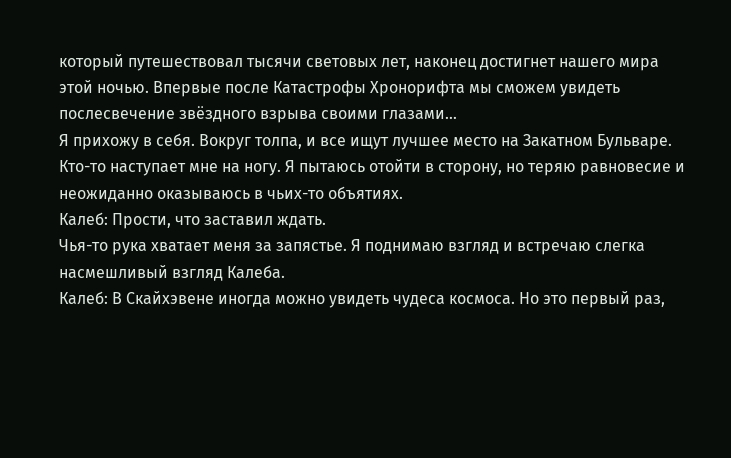который путешествовал тысячи световых лет, наконец достигнет нашего мира этой ночью. Впервые после Катастрофы Хронорифта мы сможем увидеть послесвечение звёздного взрыва своими глазами…
Я прихожу в себя. Вокруг толпа, и все ищут лучшее место на Закатном Бульваре.
Кто-то наступает мне на ногу. Я пытаюсь отойти в сторону, но теряю равновесие и неожиданно оказываюсь в чьих-то объятиях.
Калеб: Прости, что заставил ждать.
Чья-то рука хватает меня за запястье. Я поднимаю взгляд и встречаю слегка насмешливый взгляд Калеба.
Калеб: В Скайхэвене иногда можно увидеть чудеса космоса. Но это первый раз,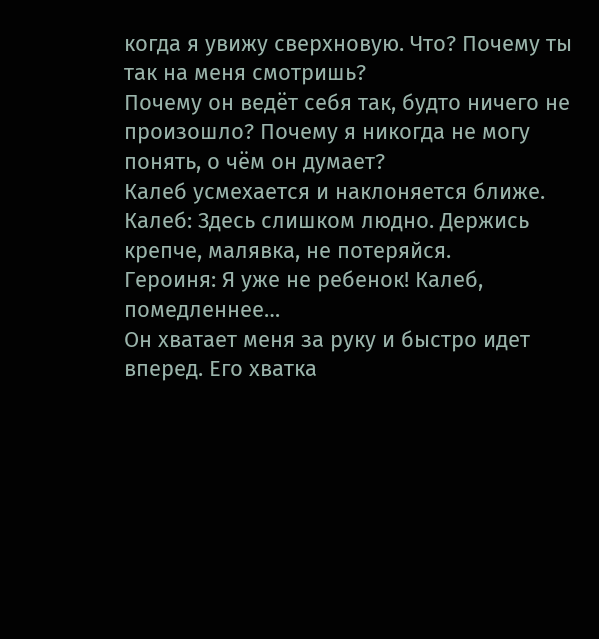когда я увижу сверхновую. Что? Почему ты так на меня смотришь?
Почему он ведёт себя так, будто ничего не произошло? Почему я никогда не могу понять, о чём он думает?
Калеб усмехается и наклоняется ближе.
Калеб: Здесь слишком людно. Держись крепче, малявка, не потеряйся.
Героиня: Я уже не ребенок! Калеб, помедленнее…
Он хватает меня за руку и быстро идет вперед. Его хватка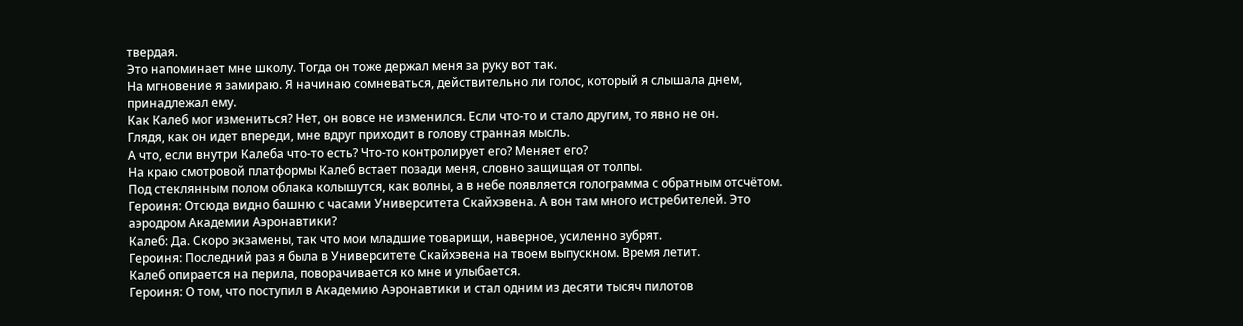твердая.
Это напоминает мне школу. Тогда он тоже держал меня за руку вот так.
На мгновение я замираю. Я начинаю сомневаться, действительно ли голос, который я слышала днем, принадлежал ему.
Как Калеб мог измениться? Нет, он вовсе не изменился. Если что-то и стало другим, то явно не он.
Глядя, как он идет впереди, мне вдруг приходит в голову странная мысль.
А что, если внутри Калеба что-то есть? Что-то контролирует его? Меняет его?
На краю смотровой платформы Калеб встает позади меня, словно защищая от толпы.
Под стеклянным полом облака колышутся, как волны, а в небе появляется голограмма с обратным отсчётом.
Героиня: Отсюда видно башню с часами Университета Скайхэвена. А вон там много истребителей. Это аэродром Академии Аэронавтики?
Калеб: Да. Скоро экзамены, так что мои младшие товарищи, наверное, усиленно зубрят.
Героиня: Последний раз я была в Университете Скайхэвена на твоем выпускном. Время летит.
Калеб опирается на перила, поворачивается ко мне и улыбается.
Героиня: О том, что поступил в Академию Аэронавтики и стал одним из десяти тысяч пилотов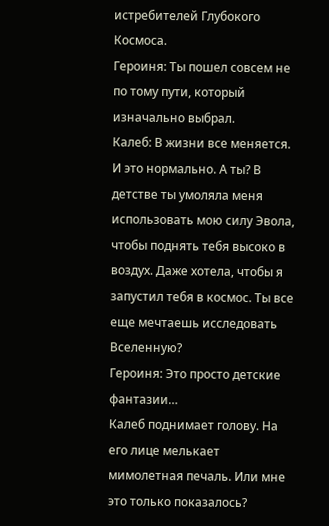истребителей Глубокого Космоса.
Героиня: Ты пошел совсем не по тому пути, который изначально выбрал.
Калеб: В жизни все меняется. И это нормально. А ты? В детстве ты умоляла меня использовать мою силу Эвола, чтобы поднять тебя высоко в воздух. Даже хотела, чтобы я запустил тебя в космос. Ты все еще мечтаешь исследовать Вселенную?
Героиня: Это просто детские фантазии…
Калеб поднимает голову. На его лице мелькает мимолетная печаль. Или мне это только показалось?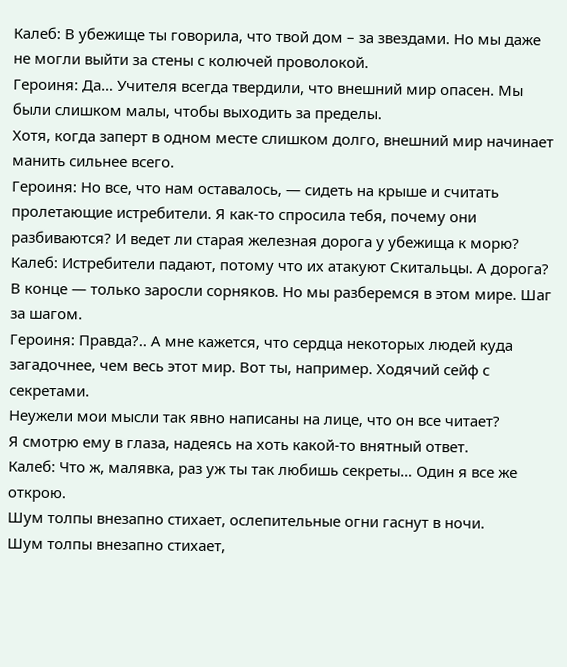Калеб: В убежище ты говорила, что твой дом – за звездами. Но мы даже не могли выйти за стены с колючей проволокой.
Героиня: Да… Учителя всегда твердили, что внешний мир опасен. Мы были слишком малы, чтобы выходить за пределы.
Хотя, когда заперт в одном месте слишком долго, внешний мир начинает манить сильнее всего.
Героиня: Но все, что нам оставалось, — сидеть на крыше и считать пролетающие истребители. Я как-то спросила тебя, почему они разбиваются? И ведет ли старая железная дорога у убежища к морю?
Калеб: Истребители падают, потому что их атакуют Скитальцы. А дорога? В конце — только заросли сорняков. Но мы разберемся в этом мире. Шаг за шагом.
Героиня: Правда?.. А мне кажется, что сердца некоторых людей куда загадочнее, чем весь этот мир. Вот ты, например. Ходячий сейф с секретами.
Неужели мои мысли так явно написаны на лице, что он все читает?
Я смотрю ему в глаза, надеясь на хоть какой-то внятный ответ.
Калеб: Что ж, малявка, раз уж ты так любишь секреты… Один я все же открою.
Шум толпы внезапно стихает, ослепительные огни гаснут в ночи.
Шум толпы внезапно стихает,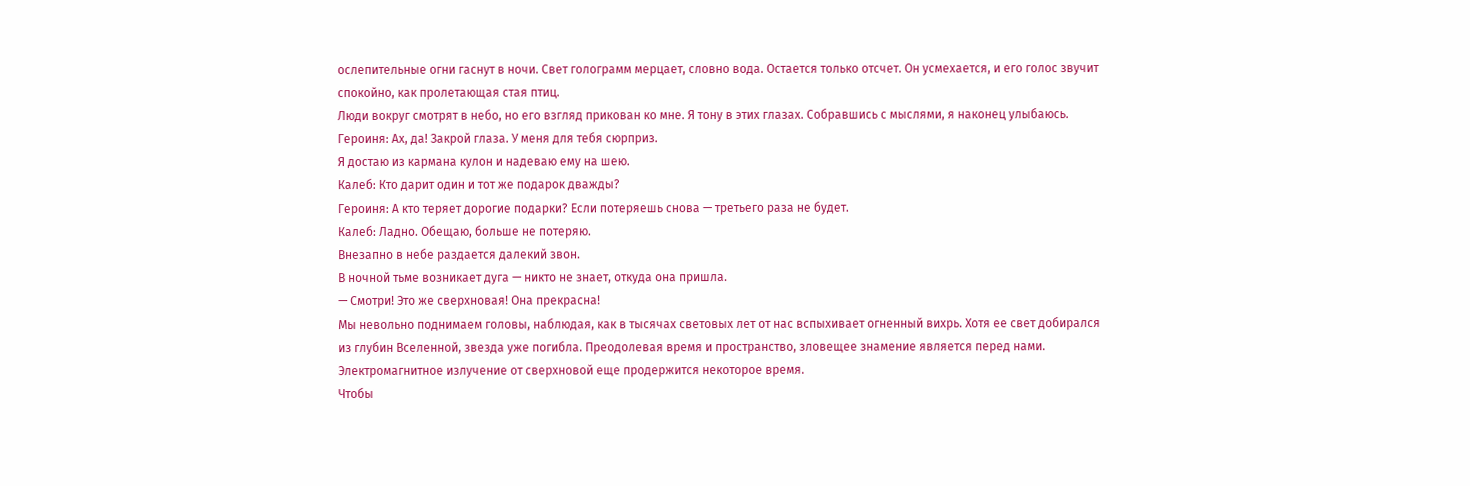ослепительные огни гаснут в ночи. Свет голограмм мерцает, словно вода. Остается только отсчет. Он усмехается, и его голос звучит спокойно, как пролетающая стая птиц.
Люди вокруг смотрят в небо, но его взгляд прикован ко мне. Я тону в этих глазах. Собравшись с мыслями, я наконец улыбаюсь.
Героиня: Ах, да! Закрой глаза. У меня для тебя сюрприз.
Я достаю из кармана кулон и надеваю ему на шею.
Калеб: Кто дарит один и тот же подарок дважды?
Героиня: А кто теряет дорогие подарки? Если потеряешь снова — третьего раза не будет.
Калеб: Ладно. Обещаю, больше не потеряю.
Внезапно в небе раздается далекий звон.
В ночной тьме возникает дуга — никто не знает, откуда она пришла.
— Смотри! Это же сверхновая! Она прекрасна!
Мы невольно поднимаем головы, наблюдая, как в тысячах световых лет от нас вспыхивает огненный вихрь. Хотя ее свет добирался из глубин Вселенной, звезда уже погибла. Преодолевая время и пространство, зловещее знамение является перед нами.
Электромагнитное излучение от сверхновой еще продержится некоторое время.
Чтобы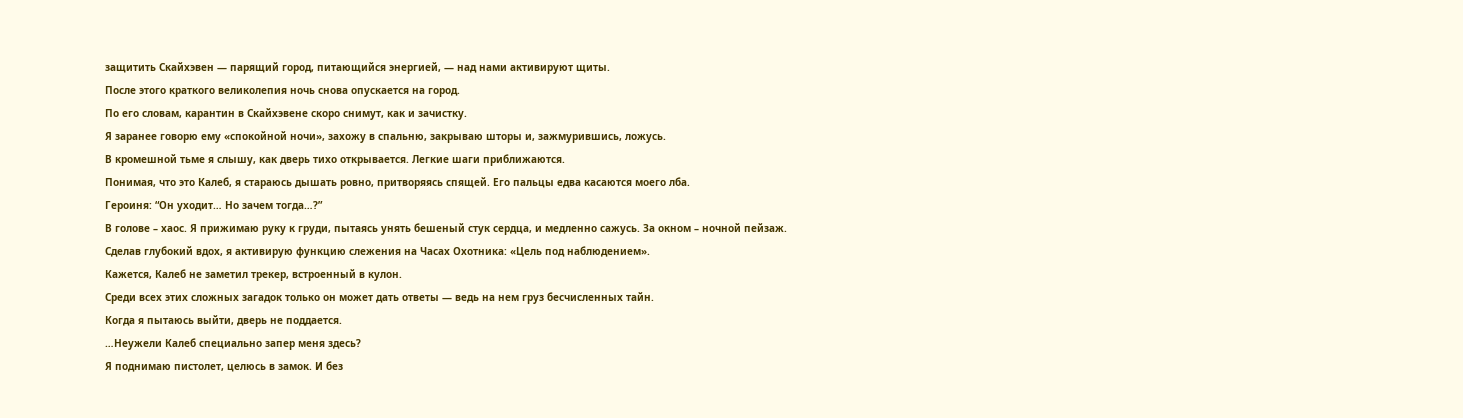защитить Скайхэвен — парящий город, питающийся энергией, — над нами активируют щиты.
После этого краткого великолепия ночь снова опускается на город.
По его словам, карантин в Скайхэвене скоро снимут, как и зачистку.
Я заранее говорю ему «спокойной ночи», захожу в спальню, закрываю шторы и, зажмурившись, ложусь.
В кромешной тьме я слышу, как дверь тихо открывается. Легкие шаги приближаются.
Понимая, что это Калеб, я стараюсь дышать ровно, притворяясь спящей. Его пальцы едва касаются моего лба.
Героиня: “Он уходит… Но зачем тогда…?”
В голове – хаос. Я прижимаю руку к груди, пытаясь унять бешеный стук сердца, и медленно сажусь. За окном – ночной пейзаж.
Сделав глубокий вдох, я активирую функцию слежения на Часах Охотника: «Цель под наблюдением».
Кажется, Калеб не заметил трекер, встроенный в кулон.
Среди всех этих сложных загадок только он может дать ответы — ведь на нем груз бесчисленных тайн.
Когда я пытаюсь выйти, дверь не поддается.
…Неужели Калеб специально запер меня здесь?
Я поднимаю пистолет, целюсь в замок. И без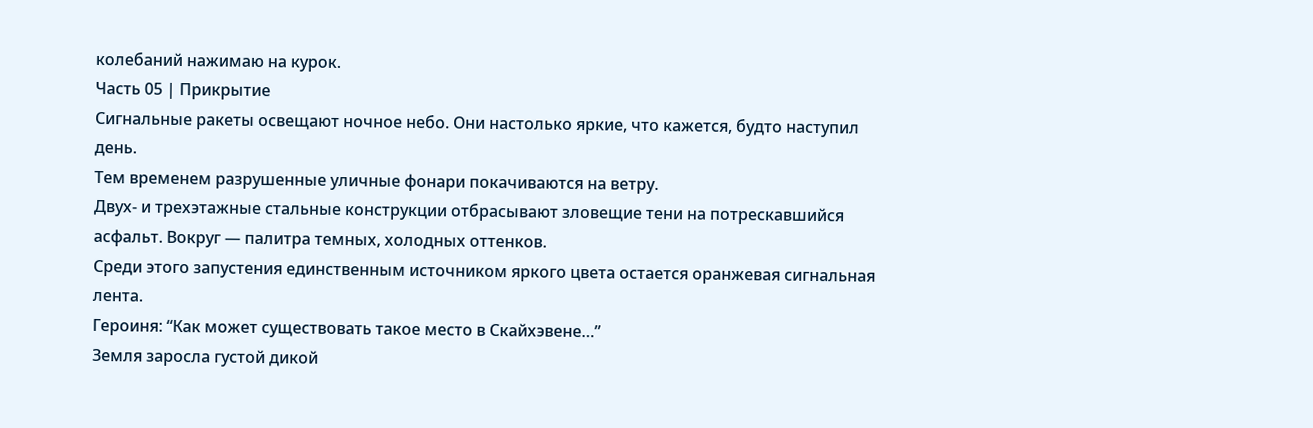колебаний нажимаю на курок.
Часть 05 | Прикрытие
Сигнальные ракеты освещают ночное небо. Они настолько яркие, что кажется, будто наступил день.
Тем временем разрушенные уличные фонари покачиваются на ветру.
Двух- и трехэтажные стальные конструкции отбрасывают зловещие тени на потрескавшийся асфальт. Вокруг — палитра темных, холодных оттенков.
Среди этого запустения единственным источником яркого цвета остается оранжевая сигнальная лента.
Героиня: “Как может существовать такое место в Скайхэвене…”
Земля заросла густой дикой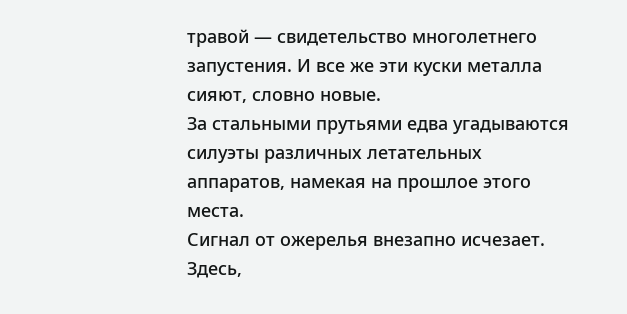травой — свидетельство многолетнего запустения. И все же эти куски металла сияют, словно новые.
За стальными прутьями едва угадываются силуэты различных летательных аппаратов, намекая на прошлое этого места.
Сигнал от ожерелья внезапно исчезает. Здесь,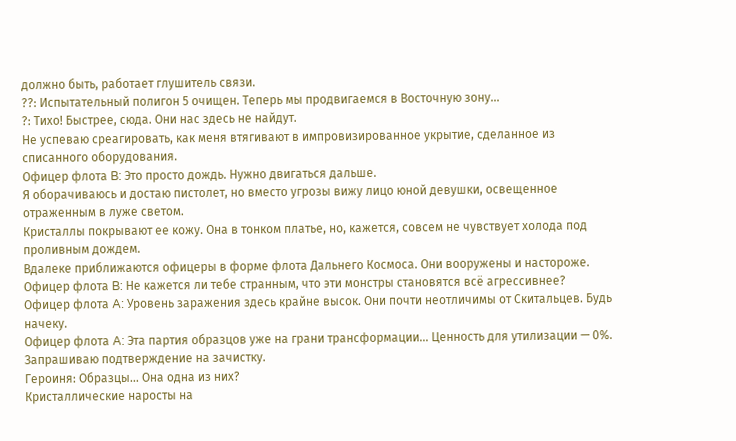должно быть, работает глушитель связи.
??: Испытательный полигон 5 очищен. Теперь мы продвигаемся в Восточную зону...
?: Тихо! Быстрее, сюда. Они нас здесь не найдут.
Не успеваю среагировать, как меня втягивают в импровизированное укрытие, сделанное из списанного оборудования.
Офицер флота B: Это просто дождь. Нужно двигаться дальше.
Я оборачиваюсь и достаю пистолет, но вместо угрозы вижу лицо юной девушки, освещенное отраженным в луже светом.
Кристаллы покрывают ее кожу. Она в тонком платье, но, кажется, совсем не чувствует холода под проливным дождем.
Вдалеке приближаются офицеры в форме флота Дальнего Космоса. Они вооружены и настороже.
Офицер флота B: Не кажется ли тебе странным, что эти монстры становятся всё агрессивнее?
Офицер флота A: Уровень заражения здесь крайне высок. Они почти неотличимы от Скитальцев. Будь начеку.
Офицер флота A: Эта партия образцов уже на грани трансформации... Ценность для утилизации — 0%. Запрашиваю подтверждение на зачистку.
Героиня: Образцы... Она одна из них?
Кристаллические наросты на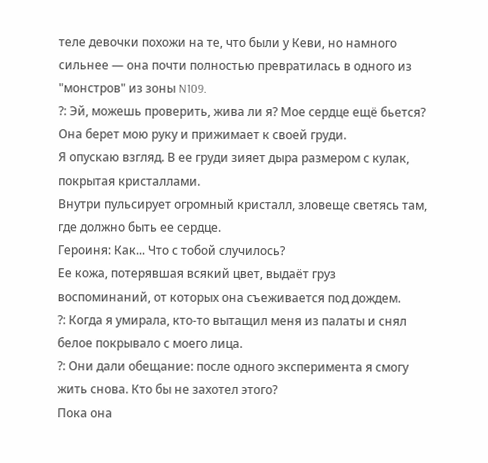теле девочки похожи на те, что были у Кеви, но намного сильнее — она почти полностью превратилась в одного из "монстров" из зоны N109.
?: Эй, можешь проверить, жива ли я? Мое сердце ещё бьется?
Она берет мою руку и прижимает к своей груди.
Я опускаю взгляд. В ее груди зияет дыра размером с кулак, покрытая кристаллами.
Внутри пульсирует огромный кристалл, зловеще светясь там, где должно быть ее сердце.
Героиня: Как... Что с тобой случилось?
Ее кожа, потерявшая всякий цвет, выдаёт груз воспоминаний, от которых она съеживается под дождем.
?: Когда я умирала, кто-то вытащил меня из палаты и снял белое покрывало с моего лица.
?: Они дали обещание: после одного эксперимента я смогу жить снова. Кто бы не захотел этого?
Пока она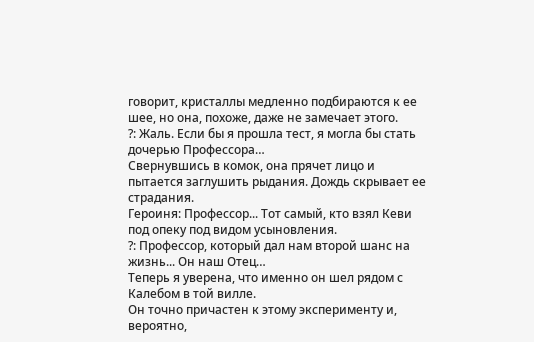говорит, кристаллы медленно подбираются к ее шее, но она, похоже, даже не замечает этого.
?: Жаль. Если бы я прошла тест, я могла бы стать дочерью Профессора…
Свернувшись в комок, она прячет лицо и пытается заглушить рыдания. Дождь скрывает ее страдания.
Героиня: Профессор... Тот самый, кто взял Кеви под опеку под видом усыновления.
?: Профессор, который дал нам второй шанс на жизнь... Он наш Отец…
Теперь я уверена, что именно он шел рядом с Калебом в той вилле.
Он точно причастен к этому эксперименту и, вероятно,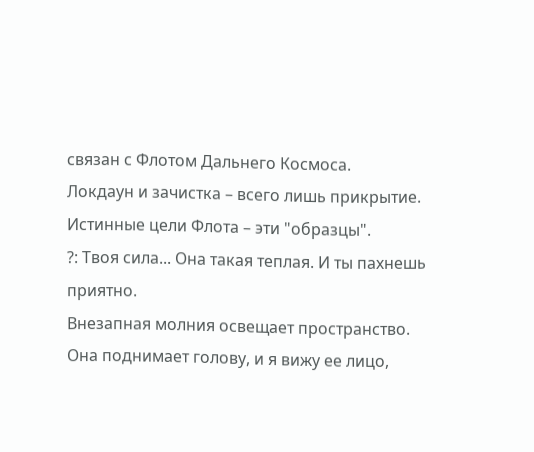связан с Флотом Дальнего Космоса.
Локдаун и зачистка – всего лишь прикрытие. Истинные цели Флота – эти "образцы".
?: Твоя сила... Она такая теплая. И ты пахнешь приятно.
Внезапная молния освещает пространство.
Она поднимает голову, и я вижу ее лицо,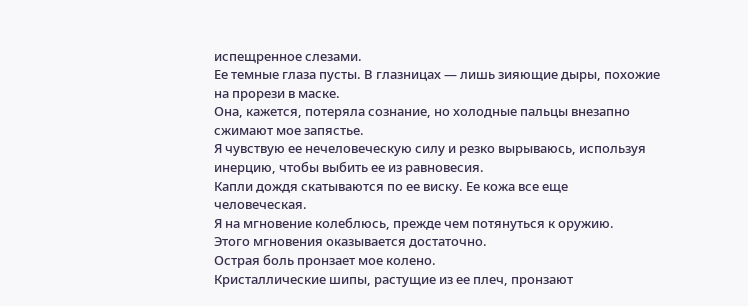испещренное слезами.
Ее темные глаза пусты. В глазницах — лишь зияющие дыры, похожие на прорези в маске.
Она, кажется, потеряла сознание, но холодные пальцы внезапно сжимают мое запястье.
Я чувствую ее нечеловеческую силу и резко вырываюсь, используя инерцию, чтобы выбить ее из равновесия.
Капли дождя скатываются по ее виску. Ее кожа все еще человеческая.
Я на мгновение колеблюсь, прежде чем потянуться к оружию.
Этого мгновения оказывается достаточно.
Острая боль пронзает мое колено.
Кристаллические шипы, растущие из ее плеч, пронзают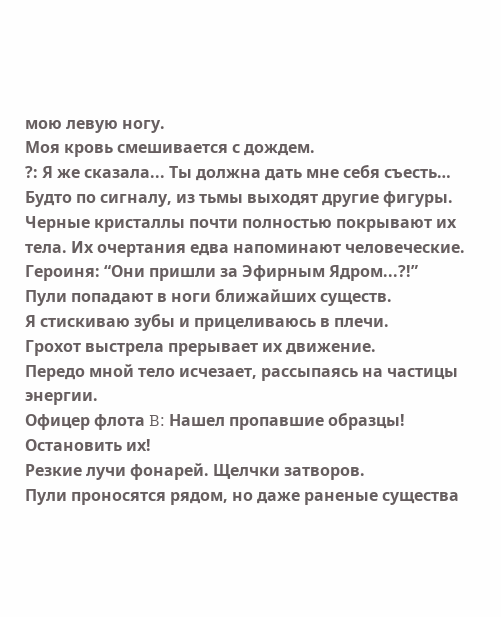мою левую ногу.
Моя кровь смешивается с дождем.
?: Я же сказала... Ты должна дать мне себя съесть…
Будто по сигналу, из тьмы выходят другие фигуры.
Черные кристаллы почти полностью покрывают их тела. Их очертания едва напоминают человеческие.
Героиня: “Они пришли за Эфирным Ядром...?!”
Пули попадают в ноги ближайших существ.
Я стискиваю зубы и прицеливаюсь в плечи.
Грохот выстрела прерывает их движение.
Передо мной тело исчезает, рассыпаясь на частицы энергии.
Офицер флота B: Нашел пропавшие образцы! Остановить их!
Резкие лучи фонарей. Щелчки затворов.
Пули проносятся рядом, но даже раненые существа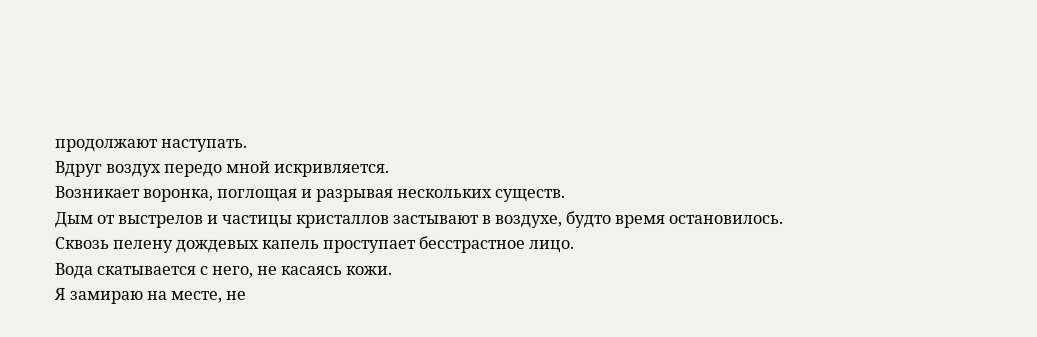продолжают наступать.
Вдруг воздух передо мной искривляется.
Возникает воронка, поглощая и разрывая нескольких существ.
Дым от выстрелов и частицы кристаллов застывают в воздухе, будто время остановилось.
Сквозь пелену дождевых капель проступает бесстрастное лицо.
Вода скатывается с него, не касаясь кожи.
Я замираю на месте, не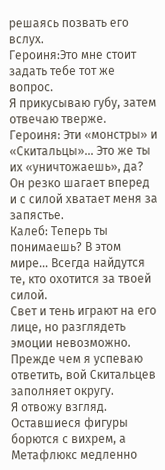решаясь позвать его вслух.
Героиня:Это мне стоит задать тебе тот же вопрос.
Я прикусываю губу, затем отвечаю тверже.
Героиня: Эти «монстры» и «Скитальцы»... Это же ты их «уничтожаешь», да?
Он резко шагает вперед и с силой хватает меня за запястье.
Калеб: Теперь ты понимаешь? В этом мире… Всегда найдутся те, кто охотится за твоей силой.
Свет и тень играют на его лице, но разглядеть эмоции невозможно. Прежде чем я успеваю ответить, вой Скитальцев заполняет округу.
Я отвожу взгляд. Оставшиеся фигуры борются с вихрем, а Метафлюкс медленно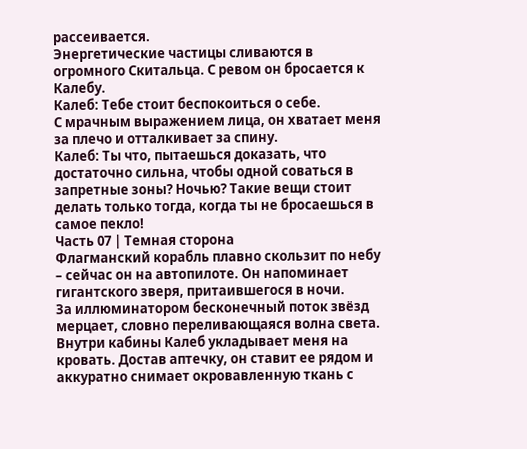рассеивается.
Энергетические частицы сливаются в огромного Скитальца. С ревом он бросается к Калебу.
Калеб: Тебе стоит беспокоиться о себе.
С мрачным выражением лица, он хватает меня за плечо и отталкивает за спину.
Калеб: Ты что, пытаешься доказать, что достаточно сильна, чтобы одной соваться в запретные зоны? Ночью? Такие вещи стоит делать только тогда, когда ты не бросаешься в самое пекло!
Часть 07 | Темная сторона
Флагманский корабль плавно скользит по небу – сейчас он на автопилоте. Он напоминает гигантского зверя, притаившегося в ночи.
За иллюминатором бесконечный поток звёзд мерцает, словно переливающаяся волна света.
Внутри кабины Калеб укладывает меня на кровать. Достав аптечку, он ставит ее рядом и аккуратно снимает окровавленную ткань с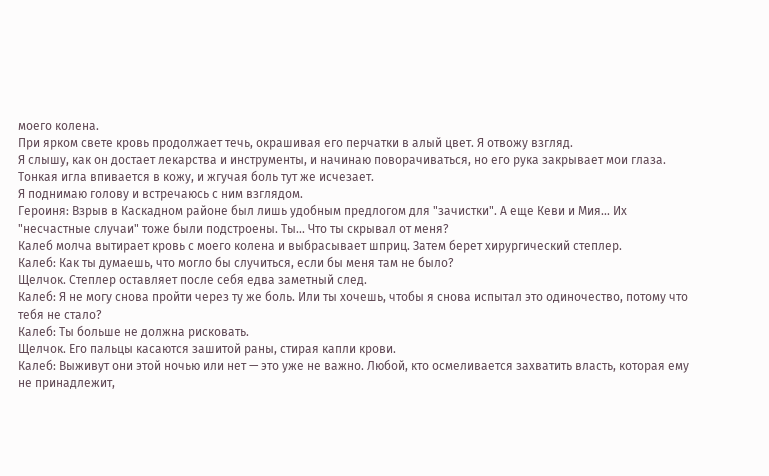моего колена.
При ярком свете кровь продолжает течь, окрашивая его перчатки в алый цвет. Я отвожу взгляд.
Я слышу, как он достает лекарства и инструменты, и начинаю поворачиваться, но его рука закрывает мои глаза.
Тонкая игла впивается в кожу, и жгучая боль тут же исчезает.
Я поднимаю голову и встречаюсь с ним взглядом.
Героиня: Взрыв в Каскадном районе был лишь удобным предлогом для "зачистки". А еще Кеви и Мия... Их "несчастные случаи" тоже были подстроены. Ты... Что ты скрывал от меня?
Калеб молча вытирает кровь с моего колена и выбрасывает шприц. Затем берет хирургический степлер.
Калеб: Как ты думаешь, что могло бы случиться, если бы меня там не было?
Щелчок. Степлер оставляет после себя едва заметный след.
Калеб: Я не могу снова пройти через ту же боль. Или ты хочешь, чтобы я снова испытал это одиночество, потому что тебя не стало?
Калеб: Ты больше не должна рисковать.
Щелчок. Его пальцы касаются зашитой раны, стирая капли крови.
Калеб: Выживут они этой ночью или нет — это уже не важно. Любой, кто осмеливается захватить власть, которая ему не принадлежит,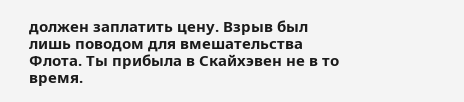должен заплатить цену. Взрыв был лишь поводом для вмешательства Флота. Ты прибыла в Скайхэвен не в то время.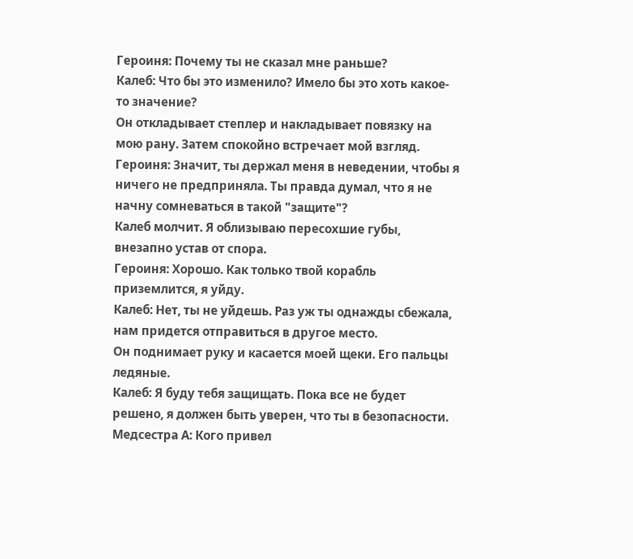Героиня: Почему ты не сказал мне раньше?
Калеб: Что бы это изменило? Имело бы это хоть какое-то значение?
Он откладывает степлер и накладывает повязку на мою рану. Затем спокойно встречает мой взгляд.
Героиня: Значит, ты держал меня в неведении, чтобы я ничего не предприняла. Ты правда думал, что я не начну сомневаться в такой "защите"?
Калеб молчит. Я облизываю пересохшие губы, внезапно устав от спора.
Героиня: Хорошо. Как только твой корабль приземлится, я уйду.
Калеб: Нет, ты не уйдешь. Раз уж ты однажды сбежала, нам придется отправиться в другое место.
Он поднимает руку и касается моей щеки. Его пальцы ледяные.
Калеб: Я буду тебя защищать. Пока все не будет решено, я должен быть уверен, что ты в безопасности.
Медсестра А: Кого привел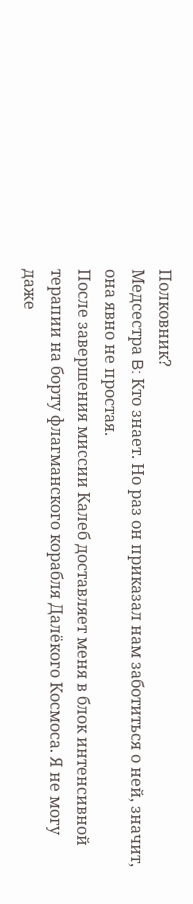Полковник?
Медсестра B: Кто знает. Но раз он приказал нам заботиться о ней, значит, она явно не простая.
После завершения миссии Калеб доставляет меня в блок интенсивной терапии на борту флагманского корабля Далёкого Космоса. Я не могу даже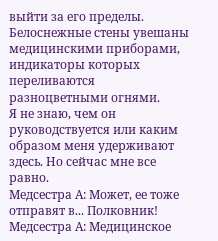выйти за его пределы.
Белоснежные стены увешаны медицинскими приборами, индикаторы которых переливаются разноцветными огнями.
Я не знаю, чем он руководствуется или каким образом меня удерживают здесь. Но сейчас мне все равно.
Медсестра А: Может, ее тоже отправят в... Полковник!
Медсестра А: Медицинское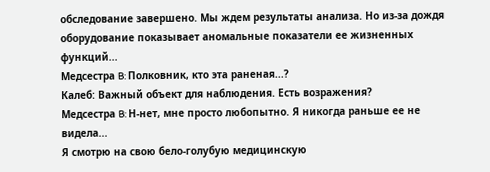обследование завершено. Мы ждем результаты анализа. Но из-за дождя оборудование показывает аномальные показатели ее жизненных функций...
Медсестра B: Полковник, кто эта раненая...?
Калеб: Важный объект для наблюдения. Есть возражения?
Медсестра B: Н-нет, мне просто любопытно. Я никогда раньше ее не видела...
Я смотрю на свою бело-голубую медицинскую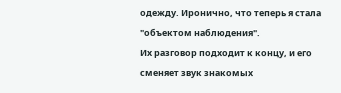одежду. Иронично, что теперь я стала "объектом наблюдения".
Их разговор подходит к концу, и его сменяет звук знакомых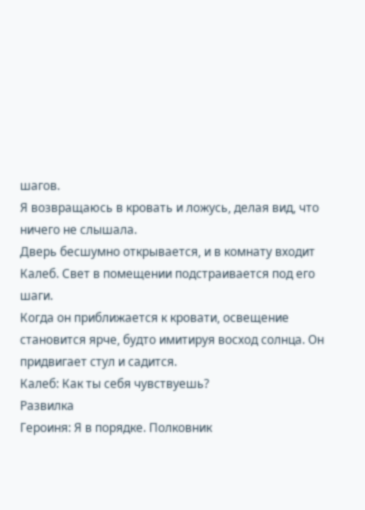шагов.
Я возвращаюсь в кровать и ложусь, делая вид, что ничего не слышала.
Дверь бесшумно открывается, и в комнату входит Калеб. Свет в помещении подстраивается под его шаги.
Когда он приближается к кровати, освещение становится ярче, будто имитируя восход солнца. Он придвигает стул и садится.
Калеб: Как ты себя чувствуешь?
Развилка
Героиня: Я в порядке. Полковник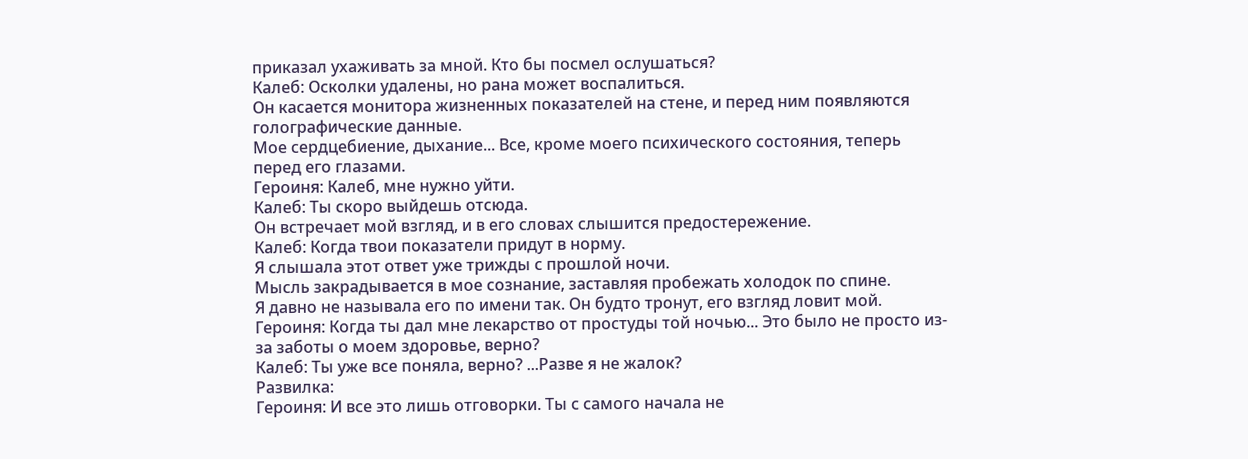приказал ухаживать за мной. Кто бы посмел ослушаться?
Калеб: Осколки удалены, но рана может воспалиться.
Он касается монитора жизненных показателей на стене, и перед ним появляются голографические данные.
Мое сердцебиение, дыхание... Все, кроме моего психического состояния, теперь перед его глазами.
Героиня: Калеб, мне нужно уйти.
Калеб: Ты скоро выйдешь отсюда.
Он встречает мой взгляд, и в его словах слышится предостережение.
Калеб: Когда твои показатели придут в норму.
Я слышала этот ответ уже трижды с прошлой ночи.
Мысль закрадывается в мое сознание, заставляя пробежать холодок по спине.
Я давно не называла его по имени так. Он будто тронут, его взгляд ловит мой.
Героиня: Когда ты дал мне лекарство от простуды той ночью... Это было не просто из-за заботы о моем здоровье, верно?
Калеб: Ты уже все поняла, верно? ...Разве я не жалок?
Развилка:
Героиня: И все это лишь отговорки. Ты с самого начала не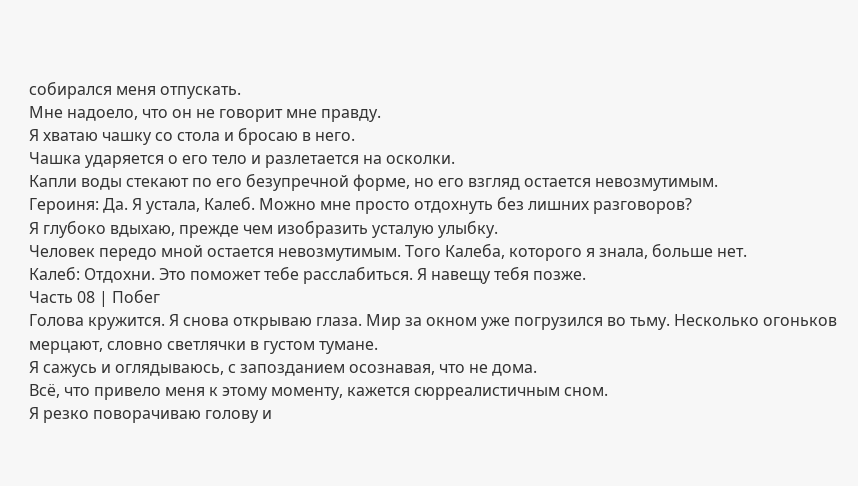собирался меня отпускать.
Мне надоело, что он не говорит мне правду.
Я хватаю чашку со стола и бросаю в него.
Чашка ударяется о его тело и разлетается на осколки.
Капли воды стекают по его безупречной форме, но его взгляд остается невозмутимым.
Героиня: Да. Я устала, Калеб. Можно мне просто отдохнуть без лишних разговоров?
Я глубоко вдыхаю, прежде чем изобразить усталую улыбку.
Человек передо мной остается невозмутимым. Того Калеба, которого я знала, больше нет.
Калеб: Отдохни. Это поможет тебе расслабиться. Я навещу тебя позже.
Часть 08 | Побег
Голова кружится. Я снова открываю глаза. Мир за окном уже погрузился во тьму. Несколько огоньков мерцают, словно светлячки в густом тумане.
Я сажусь и оглядываюсь, с запозданием осознавая, что не дома.
Всё, что привело меня к этому моменту, кажется сюрреалистичным сном.
Я резко поворачиваю голову и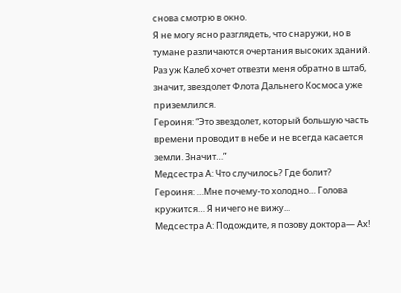снова смотрю в окно.
Я не могу ясно разглядеть, что снаружи, но в тумане различаются очертания высоких зданий.
Раз уж Калеб хочет отвезти меня обратно в штаб, значит, звездолет Флота Дальнего Космоса уже приземлился.
Героиня: “Это звездолет, который большую часть времени проводит в небе и не всегда касается земли. Значит…”
Медсестра А: Что случилось? Где болит?
Героиня: …Мне почему-то холодно… Голова кружится… Я ничего не вижу...
Медсестра А: Подождите, я позову доктора— Ах!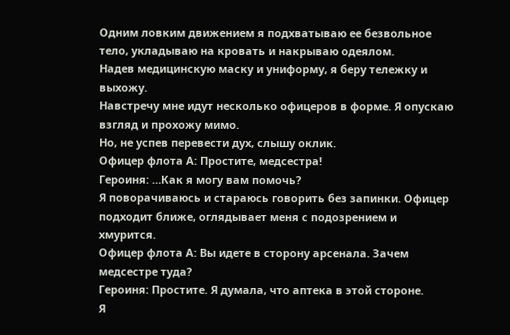Одним ловким движением я подхватываю ее безвольное тело, укладываю на кровать и накрываю одеялом.
Надев медицинскую маску и униформу, я беру тележку и выхожу.
Навстречу мне идут несколько офицеров в форме. Я опускаю взгляд и прохожу мимо.
Но, не успев перевести дух, слышу оклик.
Офицер флота А: Простите, медсестра!
Героиня: …Как я могу вам помочь?
Я поворачиваюсь и стараюсь говорить без запинки. Офицер подходит ближе, оглядывает меня с подозрением и хмурится.
Офицер флота А: Вы идете в сторону арсенала. Зачем медсестре туда?
Героиня: Простите. Я думала, что аптека в этой стороне.
Я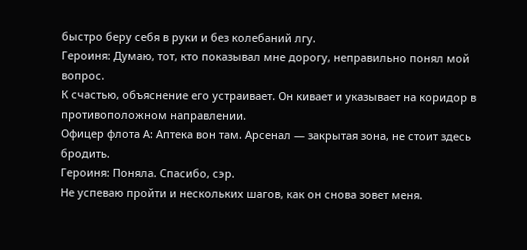быстро беру себя в руки и без колебаний лгу.
Героиня: Думаю, тот, кто показывал мне дорогу, неправильно понял мой вопрос.
К счастью, объяснение его устраивает. Он кивает и указывает на коридор в противоположном направлении.
Офицер флота А: Аптека вон там. Арсенал — закрытая зона, не стоит здесь бродить.
Героиня: Поняла. Спасибо, сэр.
Не успеваю пройти и нескольких шагов, как он снова зовет меня.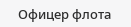Офицер флота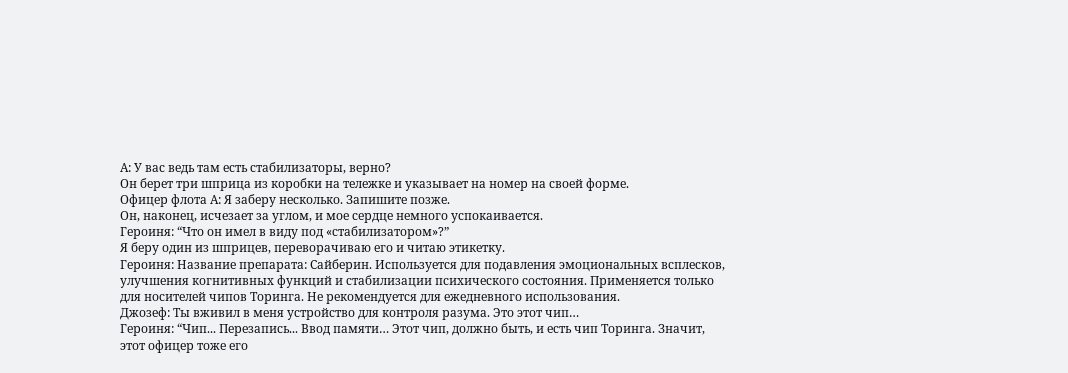А: У вас ведь там есть стабилизаторы, верно?
Он берет три шприца из коробки на тележке и указывает на номер на своей форме.
Офицер флота А: Я заберу несколько. Запишите позже.
Он, наконец, исчезает за углом, и мое сердце немного успокаивается.
Героиня: “Что он имел в виду под «стабилизатором»?”
Я беру один из шприцев, переворачиваю его и читаю этикетку.
Героиня: Название препарата: Сайберин. Используется для подавления эмоциональных всплесков, улучшения когнитивных функций и стабилизации психического состояния. Применяется только для носителей чипов Торинга. Не рекомендуется для ежедневного использования.
Джозеф: Ты вживил в меня устройство для контроля разума. Это этот чип…
Героиня: “Чип... Перезапись... Ввод памяти… Этот чип, должно быть, и есть чип Торинга. Значит, этот офицер тоже его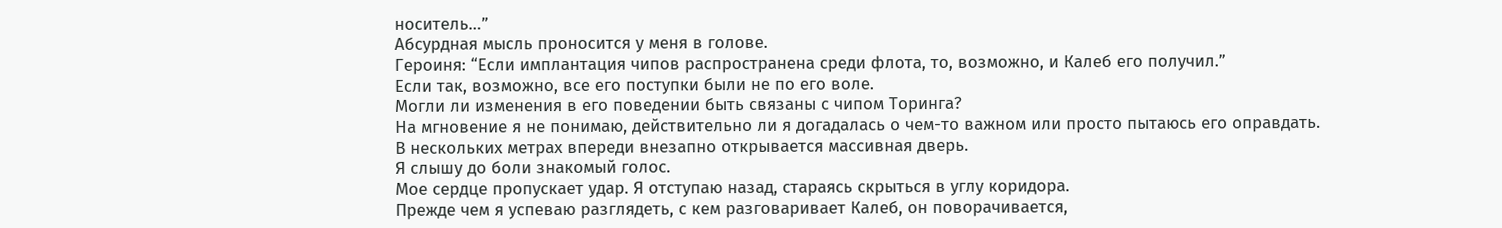носитель…”
Абсурдная мысль проносится у меня в голове.
Героиня: “Если имплантация чипов распространена среди флота, то, возможно, и Калеб его получил.”
Если так, возможно, все его поступки были не по его воле.
Могли ли изменения в его поведении быть связаны с чипом Торинга?
На мгновение я не понимаю, действительно ли я догадалась о чем-то важном или просто пытаюсь его оправдать.
В нескольких метрах впереди внезапно открывается массивная дверь.
Я слышу до боли знакомый голос.
Мое сердце пропускает удар. Я отступаю назад, стараясь скрыться в углу коридора.
Прежде чем я успеваю разглядеть, с кем разговаривает Калеб, он поворачивается,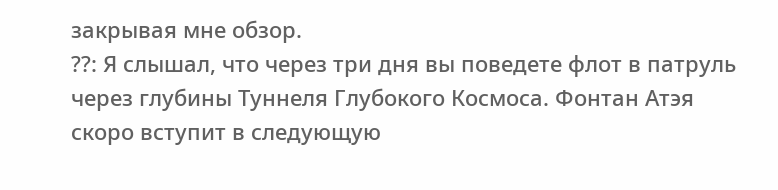закрывая мне обзор.
??: Я слышал, что через три дня вы поведете флот в патруль через глубины Туннеля Глубокого Космоса. Фонтан Атэя скоро вступит в следующую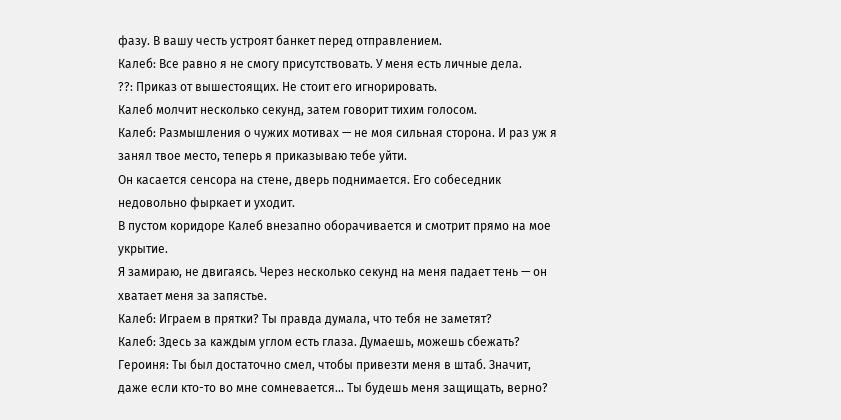фазу. В вашу честь устроят банкет перед отправлением.
Калеб: Все равно я не смогу присутствовать. У меня есть личные дела.
??: Приказ от вышестоящих. Не стоит его игнорировать.
Калеб молчит несколько секунд, затем говорит тихим голосом.
Калеб: Размышления о чужих мотивах — не моя сильная сторона. И раз уж я занял твое место, теперь я приказываю тебе уйти.
Он касается сенсора на стене, дверь поднимается. Его собеседник недовольно фыркает и уходит.
В пустом коридоре Калеб внезапно оборачивается и смотрит прямо на мое укрытие.
Я замираю, не двигаясь. Через несколько секунд на меня падает тень — он хватает меня за запястье.
Калеб: Играем в прятки? Ты правда думала, что тебя не заметят?
Калеб: Здесь за каждым углом есть глаза. Думаешь, можешь сбежать?
Героиня: Ты был достаточно смел, чтобы привезти меня в штаб. Значит, даже если кто-то во мне сомневается... Ты будешь меня защищать, верно?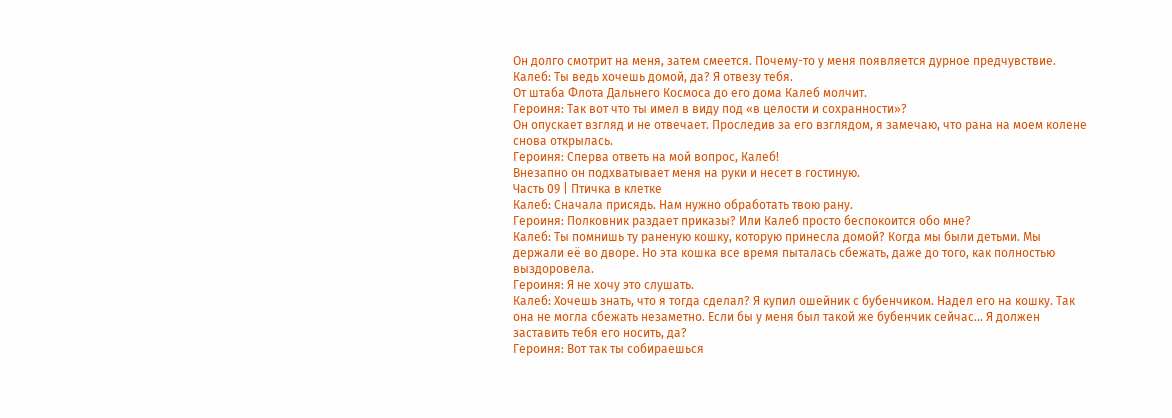Он долго смотрит на меня, затем смеется. Почему-то у меня появляется дурное предчувствие.
Калеб: Ты ведь хочешь домой, да? Я отвезу тебя.
От штаба Флота Дальнего Космоса до его дома Калеб молчит.
Героиня: Так вот что ты имел в виду под «в целости и сохранности»?
Он опускает взгляд и не отвечает. Проследив за его взглядом, я замечаю, что рана на моем колене снова открылась.
Героиня: Сперва ответь на мой вопрос, Калеб!
Внезапно он подхватывает меня на руки и несет в гостиную.
Часть 09 | Птичка в клетке
Калеб: Сначала присядь. Нам нужно обработать твою рану.
Героиня: Полковник раздает приказы? Или Калеб просто беспокоится обо мне?
Калеб: Ты помнишь ту раненую кошку, которую принесла домой? Когда мы были детьми. Мы держали её во дворе. Но эта кошка все время пыталась сбежать, даже до того, как полностью выздоровела.
Героиня: Я не хочу это слушать.
Калеб: Хочешь знать, что я тогда сделал? Я купил ошейник с бубенчиком. Надел его на кошку. Так она не могла сбежать незаметно. Если бы у меня был такой же бубенчик сейчас... Я должен заставить тебя его носить, да?
Героиня: Вот так ты собираешься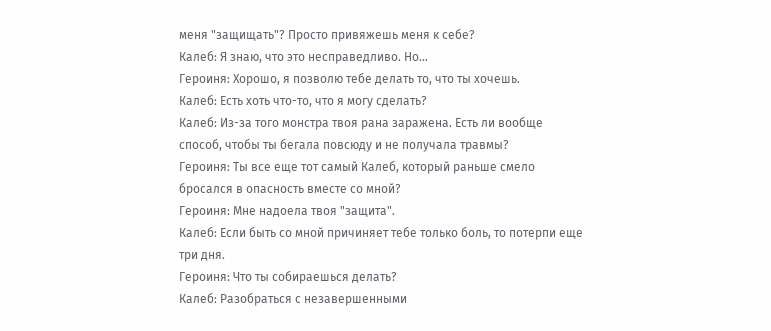меня "защищать"? Просто привяжешь меня к себе?
Калеб: Я знаю, что это несправедливо. Но…
Героиня: Хорошо, я позволю тебе делать то, что ты хочешь.
Калеб: Есть хоть что-то, что я могу сделать?
Калеб: Из-за того монстра твоя рана заражена. Есть ли вообще способ, чтобы ты бегала повсюду и не получала травмы?
Героиня: Ты все еще тот самый Калеб, который раньше смело бросался в опасность вместе со мной?
Героиня: Мне надоела твоя "защита".
Калеб: Если быть со мной причиняет тебе только боль, то потерпи еще три дня.
Героиня: Что ты собираешься делать?
Калеб: Разобраться с незавершенными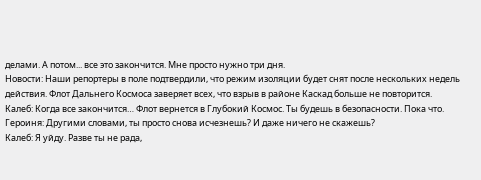делами. А потом... все это закончится. Мне просто нужно три дня.
Новости: Наши репортеры в поле подтвердили, что режим изоляции будет снят после нескольких недель действия. Флот Дальнего Космоса заверяет всех, что взрыв в районе Каскад больше не повторится.
Калеб: Когда все закончится… Флот вернется в Глубокий Космос. Ты будешь в безопасности. Пока что.
Героиня: Другими словами, ты просто снова исчезнешь? И даже ничего не скажешь?
Калеб: Я уйду. Разве ты не рада,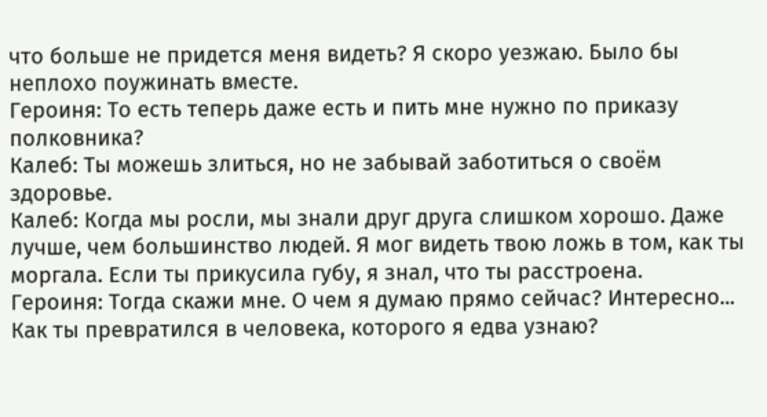что больше не придется меня видеть? Я скоро уезжаю. Было бы неплохо поужинать вместе.
Героиня: То есть теперь даже есть и пить мне нужно по приказу полковника?
Калеб: Ты можешь злиться, но не забывай заботиться о своём здоровье.
Калеб: Когда мы росли, мы знали друг друга слишком хорошо. Даже лучше, чем большинство людей. Я мог видеть твою ложь в том, как ты моргала. Если ты прикусила губу, я знал, что ты расстроена.
Героиня: Тогда скажи мне. О чем я думаю прямо сейчас? Интересно... Как ты превратился в человека, которого я едва узнаю?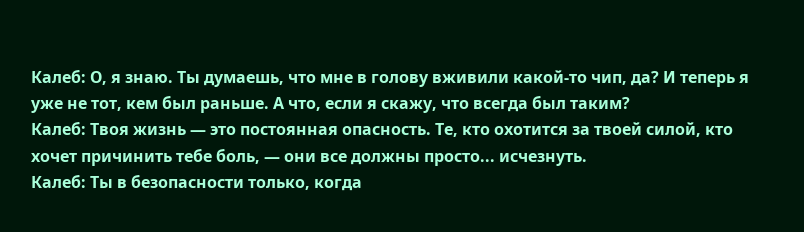Калеб: О, я знаю. Ты думаешь, что мне в голову вживили какой-то чип, да? И теперь я уже не тот, кем был раньше. А что, если я скажу, что всегда был таким?
Калеб: Твоя жизнь — это постоянная опасность. Те, кто охотится за твоей силой, кто хочет причинить тебе боль, — они все должны просто... исчезнуть.
Калеб: Ты в безопасности только, когда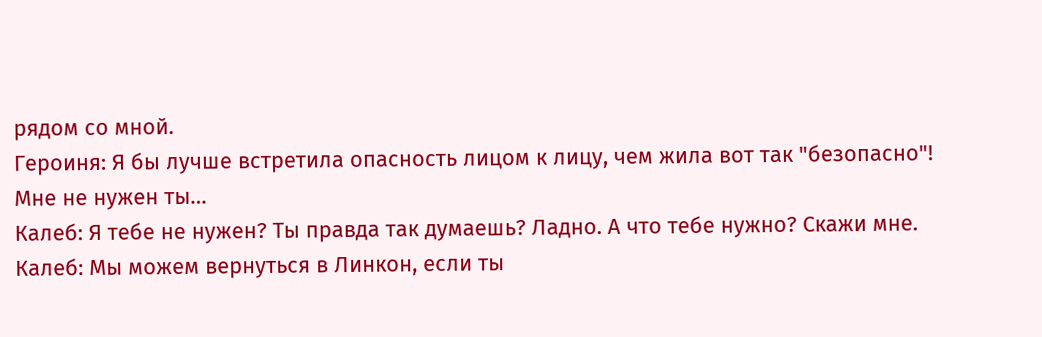рядом со мной.
Героиня: Я бы лучше встретила опасность лицом к лицу, чем жила вот так "безопасно"! Мне не нужен ты…
Калеб: Я тебе не нужен? Ты правда так думаешь? Ладно. А что тебе нужно? Скажи мне.
Калеб: Мы можем вернуться в Линкон, если ты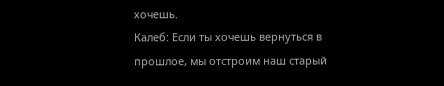хочешь.
Калеб: Если ты хочешь вернуться в прошлое, мы отстроим наш старый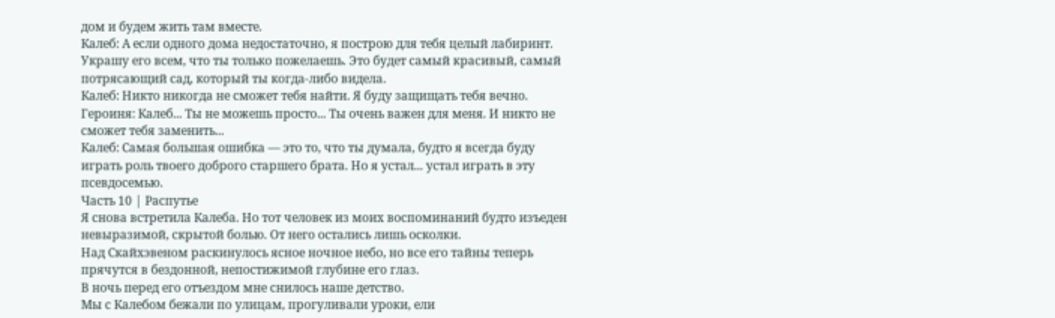дом и будем жить там вместе.
Калеб: А если одного дома недостаточно, я построю для тебя целый лабиринт. Украшу его всем, что ты только пожелаешь. Это будет самый красивый, самый потрясающий сад, который ты когда-либо видела.
Калеб: Никто никогда не сможет тебя найти. Я буду защищать тебя вечно.
Героиня: Калеб... Ты не можешь просто... Ты очень важен для меня. И никто не сможет тебя заменить...
Калеб: Самая большая ошибка — это то, что ты думала, будто я всегда буду играть роль твоего доброго старшего брата. Но я устал... устал играть в эту псевдосемью.
Часть 10 | Распутье
Я снова встретила Калеба. Но тот человек из моих воспоминаний будто изъеден невыразимой, скрытой болью. От него остались лишь осколки.
Над Скайхэвеном раскинулось ясное ночное небо, но все его тайны теперь прячутся в бездонной, непостижимой глубине его глаз.
В ночь перед его отъездом мне снилось наше детство.
Мы с Калебом бежали по улицам, прогуливали уроки, ели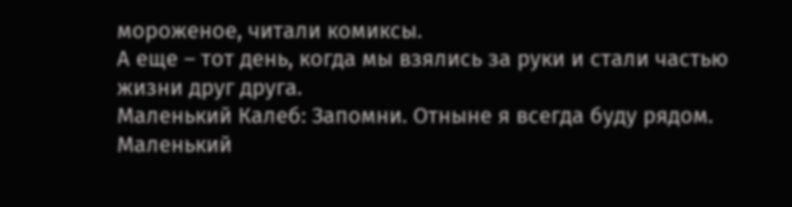мороженое, читали комиксы.
А еще – тот день, когда мы взялись за руки и стали частью жизни друг друга.
Маленький Калеб: Запомни. Отныне я всегда буду рядом.
Маленький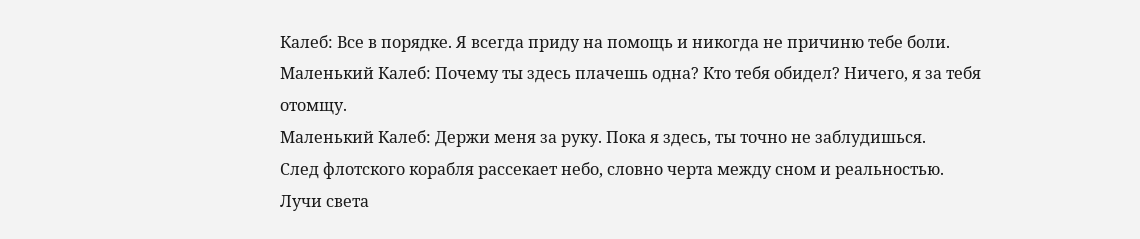Калеб: Все в порядке. Я всегда приду на помощь и никогда не причиню тебе боли.
Маленький Калеб: Почему ты здесь плачешь одна? Кто тебя обидел? Ничего, я за тебя отомщу.
Маленький Калеб: Держи меня за руку. Пока я здесь, ты точно не заблудишься.
След флотского корабля рассекает небо, словно черта между сном и реальностью.
Лучи света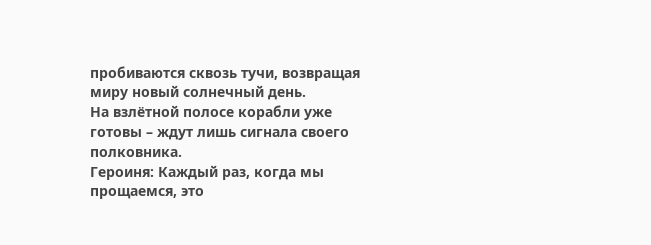пробиваются сквозь тучи, возвращая миру новый солнечный день.
На взлётной полосе корабли уже готовы – ждут лишь сигнала своего полковника.
Героиня: Каждый раз, когда мы прощаемся, это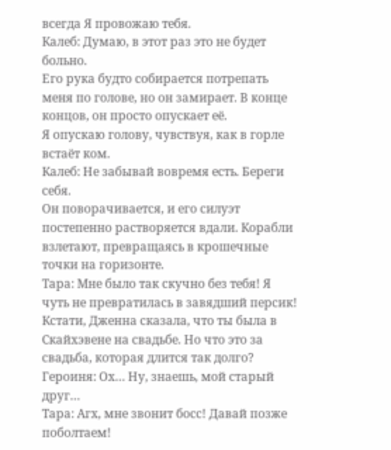всегда Я провожаю тебя.
Калеб: Думаю, в этот раз это не будет больно.
Его рука будто собирается потрепать меня по голове, но он замирает. В конце концов, он просто опускает её.
Я опускаю голову, чувствуя, как в горле встаёт ком.
Калеб: Не забывай вовремя есть. Береги себя.
Он поворачивается, и его силуэт постепенно растворяется вдали. Корабли взлетают, превращаясь в крошечные точки на горизонте.
Тара: Мне было так скучно без тебя! Я чуть не превратилась в завядший персик! Кстати, Дженна сказала, что ты была в Скайхэвене на свадьбе. Но что это за свадьба, которая длится так долго?
Героиня: Ох… Ну, знаешь, мой старый друг…
Тара: Агх, мне звонит босс! Давай позже поболтаем!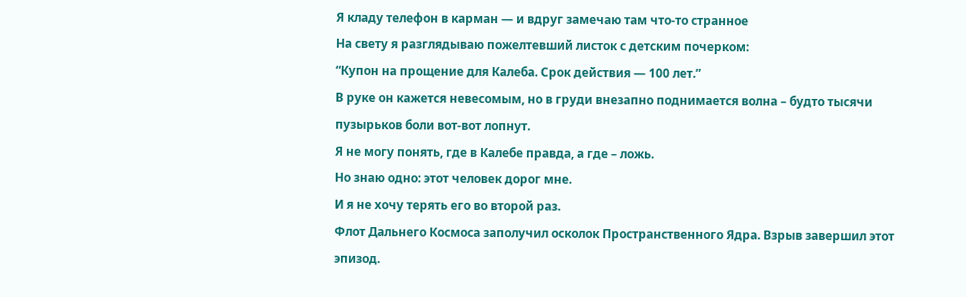Я кладу телефон в карман — и вдруг замечаю там что-то странное
На свету я разглядываю пожелтевший листок с детским почерком:
“Купон на прощение для Калеба. Срок действия — 100 лет.”
В руке он кажется невесомым, но в груди внезапно поднимается волна – будто тысячи пузырьков боли вот-вот лопнут.
Я не могу понять, где в Калебе правда, а где – ложь.
Но знаю одно: этот человек дорог мне.
И я не хочу терять его во второй раз.
Флот Дальнего Космоса заполучил осколок Пространственного Ядра. Взрыв завершил этот эпизод.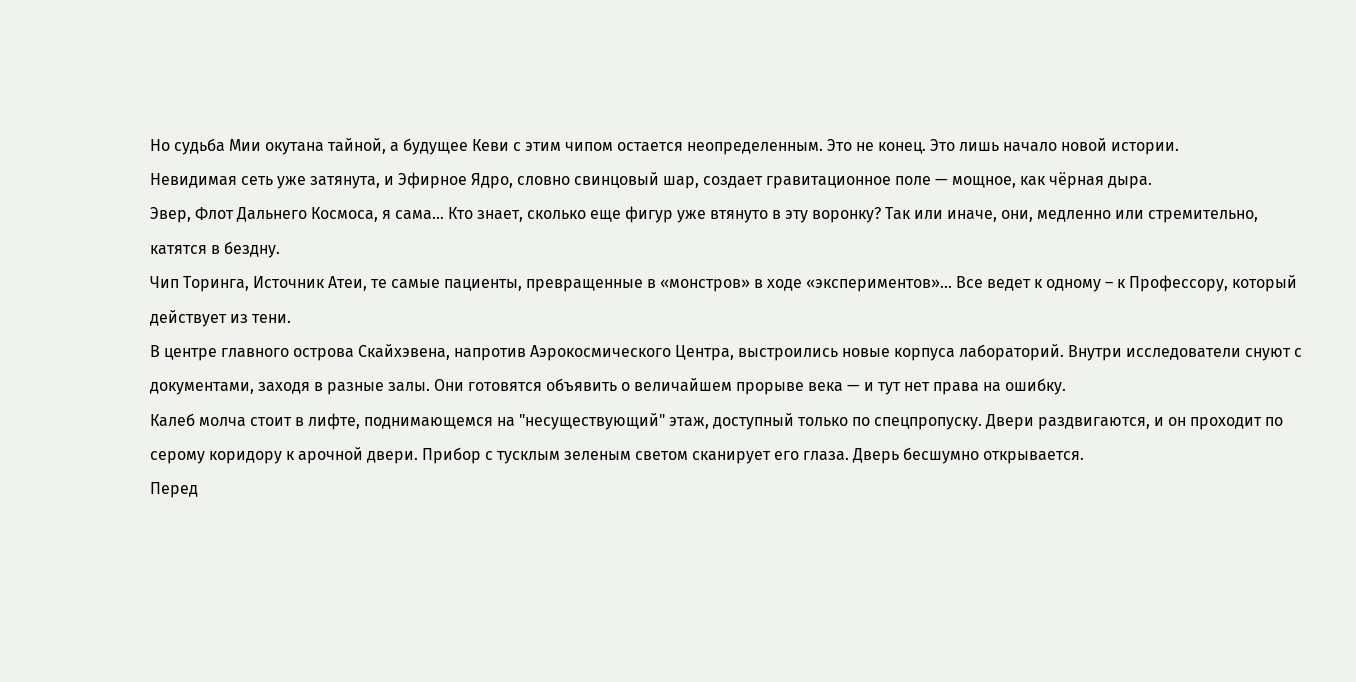Но судьба Мии окутана тайной, а будущее Кеви с этим чипом остается неопределенным. Это не конец. Это лишь начало новой истории.
Невидимая сеть уже затянута, и Эфирное Ядро, словно свинцовый шар, создает гравитационное поле — мощное, как чёрная дыра.
Эвер, Флот Дальнего Космоса, я сама… Кто знает, сколько еще фигур уже втянуто в эту воронку? Так или иначе, они, медленно или стремительно, катятся в бездну.
Чип Торинга, Источник Атеи, те самые пациенты, превращенные в «монстров» в ходе «экспериментов»… Все ведет к одному – к Профессору, который действует из тени.
В центре главного острова Скайхэвена, напротив Аэрокосмического Центра, выстроились новые корпуса лабораторий. Внутри исследователи снуют с документами, заходя в разные залы. Они готовятся объявить о величайшем прорыве века — и тут нет права на ошибку.
Калеб молча стоит в лифте, поднимающемся на "несуществующий" этаж, доступный только по спецпропуску. Двери раздвигаются, и он проходит по серому коридору к арочной двери. Прибор с тусклым зеленым светом сканирует его глаза. Дверь бесшумно открывается.
Перед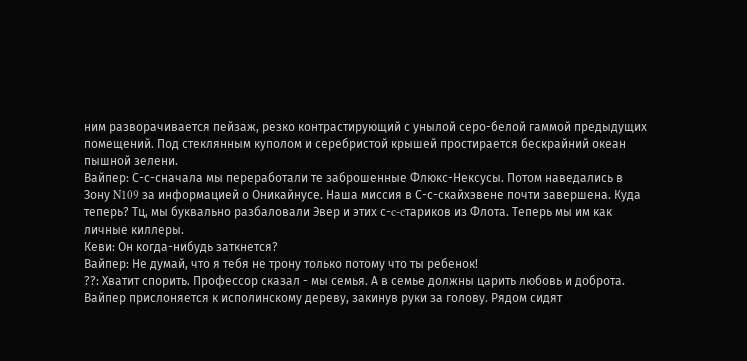ним разворачивается пейзаж, резко контрастирующий с унылой серо-белой гаммой предыдущих помещений. Под стеклянным куполом и серебристой крышей простирается бескрайний океан пышной зелени.
Вайпер: С-с-сначала мы переработали те заброшенные Флюкс-Нексусы. Потом наведались в Зону N109 за информацией о Оникайнусе. Наша миссия в С-с-скайхэвене почти завершена. Куда теперь? Тц, мы буквально разбаловали Эвер и этих с-c-cтариков из Флота. Теперь мы им как личные киллеры.
Кеви: Он когда-нибудь заткнется?
Вайпер: Не думай, что я тебя не трону только потому что ты ребенок!
??: Хватит спорить. Профессор сказал - мы семья. А в семье должны царить любовь и доброта.
Вайпер прислоняется к исполинскому дереву, закинув руки за голову. Рядом сидят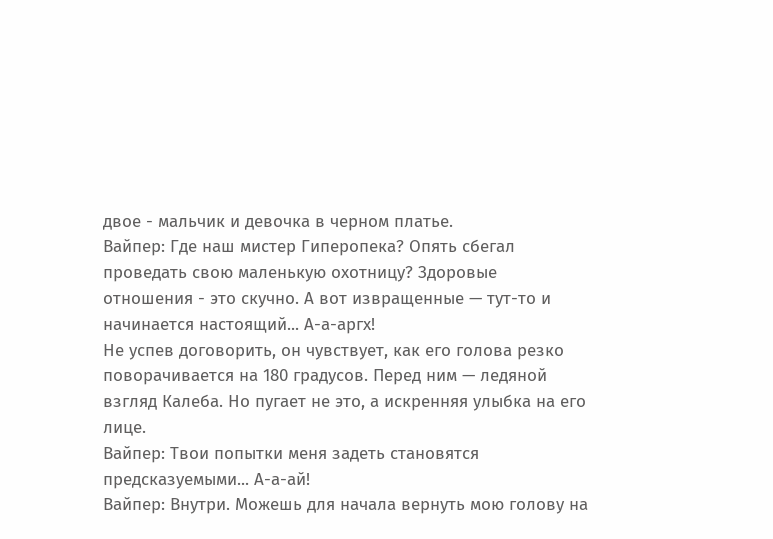двое - мальчик и девочка в черном платье.
Вайпер: Где наш мистер Гиперопека? Опять сбегал проведать свою маленькую охотницу? Здоровые отношения - это скучно. А вот извращенные — тут-то и начинается настоящий... А-а-аргх!
Не успев договорить, он чувствует, как его голова резко поворачивается на 180 градусов. Перед ним — ледяной взгляд Калеба. Но пугает не это, а искренняя улыбка на его лице.
Вайпер: Твои попытки меня задеть становятся предсказуемыми... А-а-ай!
Вайпер: Внутри. Можешь для начала вернуть мою голову на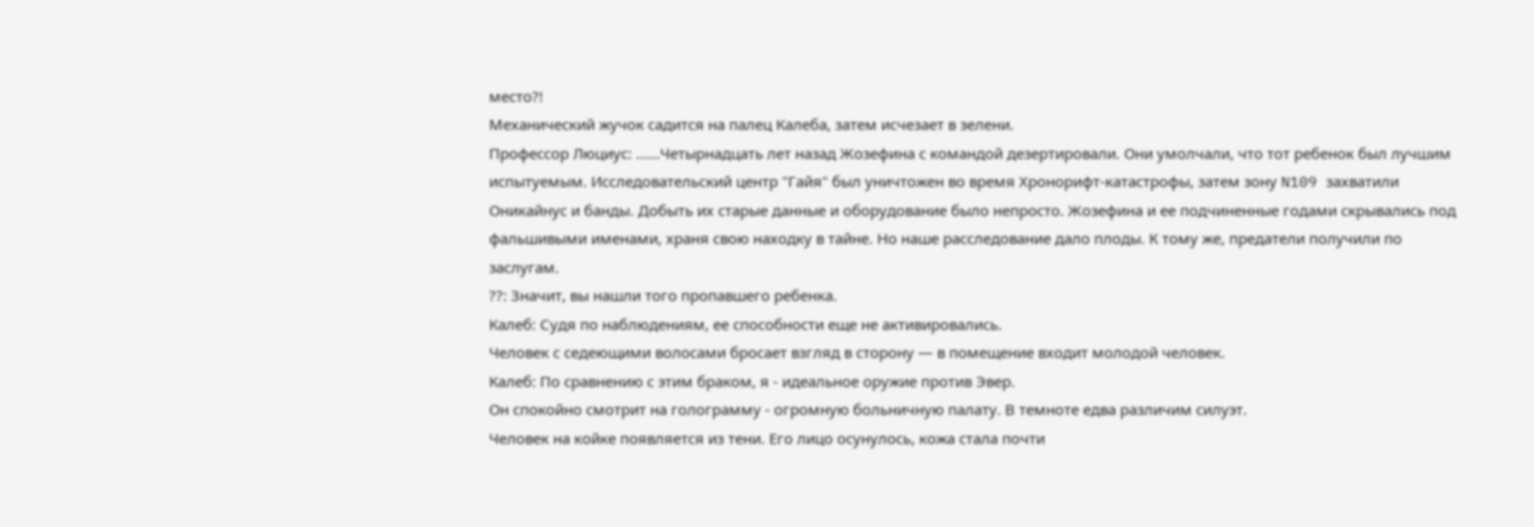место?!
Механический жучок садится на палец Калеба, затем исчезает в зелени.
Профессор Люциус: ...…Четырнадцать лет назад Жозефина с командой дезертировали. Они умолчали, что тот ребенок был лучшим испытуемым. Исследовательский центр "Гайя" был уничтожен во время Хронорифт-катастрофы, затем зону N109 захватили Оникайнус и банды. Добыть их старые данные и оборудование было непросто. Жозефина и ее подчиненные годами скрывались под фальшивыми именами, храня свою находку в тайне. Но наше расследование дало плоды. К тому же, предатели получили по заслугам.
??: Значит, вы нашли того пропавшего ребенка.
Калеб: Судя по наблюдениям, ее способности еще не активировались.
Человек с седеющими волосами бросает взгляд в сторону — в помещение входит молодой человек.
Калеб: По сравнению с этим браком, я - идеальное оружие против Эвер.
Он спокойно смотрит на голограмму - огромную больничную палату. В темноте едва различим силуэт.
Человек на койке появляется из тени. Его лицо осунулось, кожа стала почти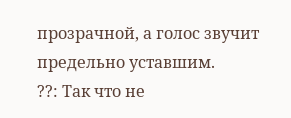прозрачной, а голос звучит предельно уставшим.
??: Так что не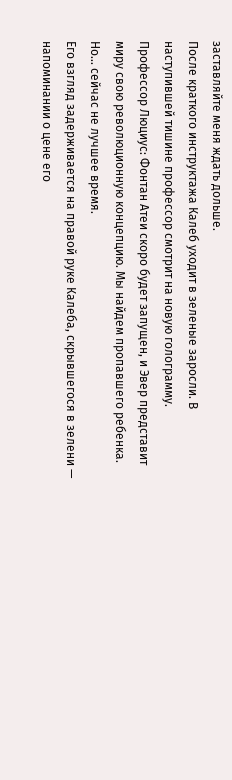заставляйте меня ждать дольше.
После краткого инструктажа Калеб уходит в зеленые заросли. В наступившей тишине профессор смотрит на новую голограмму.
Профессор Люциус: Фонтан Атеи скоро будет запущен, и Эвер представит миру свою революционную концепцию. Мы найдем пропавшего ребенка. Но... сейчас не лучшее время.
Его взгляд задерживается на правой руке Калеба, скрывшегося в зелени — напоминании о цене его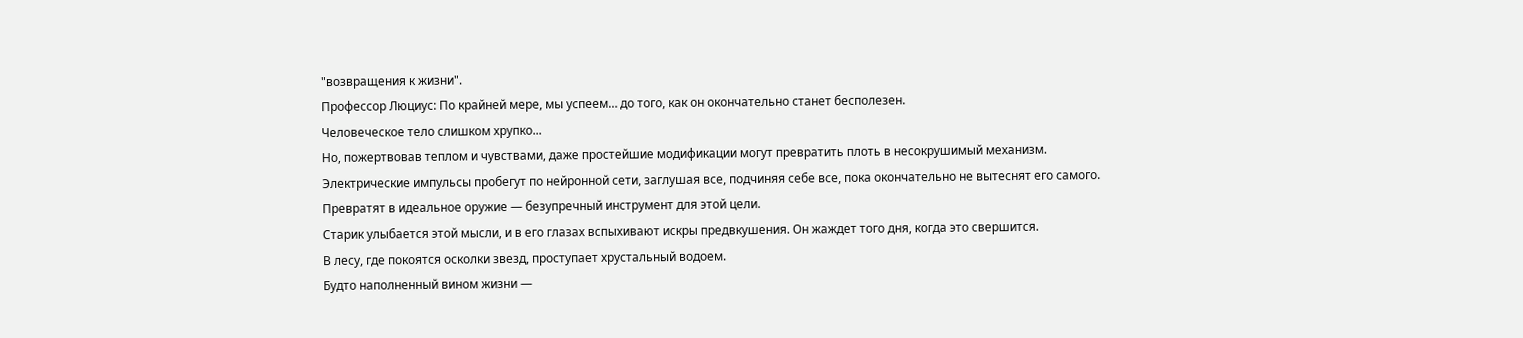"возвращения к жизни".
Профессор Люциус: По крайней мере, мы успеем… до того, как он окончательно станет бесполезен.
Человеческое тело слишком хрупко...
Но, пожертвовав теплом и чувствами, даже простейшие модификации могут превратить плоть в несокрушимый механизм.
Электрические импульсы пробегут по нейронной сети, заглушая все, подчиняя себе все, пока окончательно не вытеснят его самого.
Превратят в идеальное оружие — безупречный инструмент для этой цели.
Старик улыбается этой мысли, и в его глазах вспыхивают искры предвкушения. Он жаждет того дня, когда это свершится.
В лесу, где покоятся осколки звезд, проступает хрустальный водоем.
Будто наполненный вином жизни —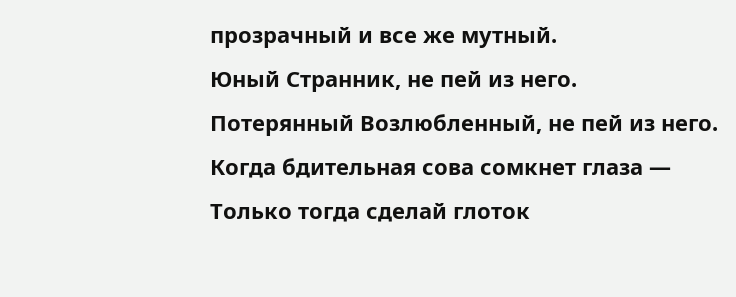прозрачный и все же мутный.
Юный Странник, не пей из него.
Потерянный Возлюбленный, не пей из него.
Когда бдительная сова сомкнет глаза —
Только тогда сделай глоток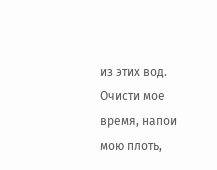из этих вод.
Очисти мое время, напои мою плоть,